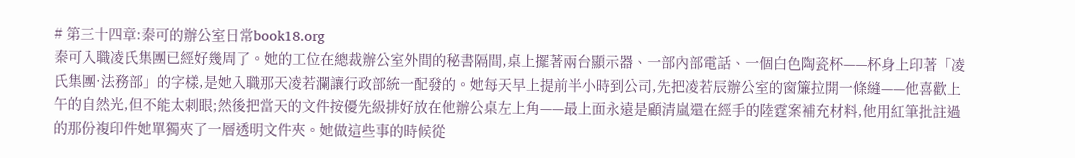# 第三十四章:秦可的辦公室日常book18.org
秦可入職凌氏集團已經好幾周了。她的工位在總裁辦公室外間的秘書隔間,桌上擺著兩台顯示器、一部內部電話、一個白色陶瓷杯——杯身上印著「凌氏集團·法務部」的字樣,是她入職那天凌若瀾讓行政部統一配發的。她每天早上提前半小時到公司,先把凌若辰辦公室的窗簾拉開一條縫——他喜歡上午的自然光,但不能太刺眼;然後把當天的文件按優先級排好放在他辦公桌左上角——最上面永遠是顧清嵐還在經手的陸霆案補充材料,他用紅筆批註過的那份複印件她單獨夾了一層透明文件夾。她做這些事的時候從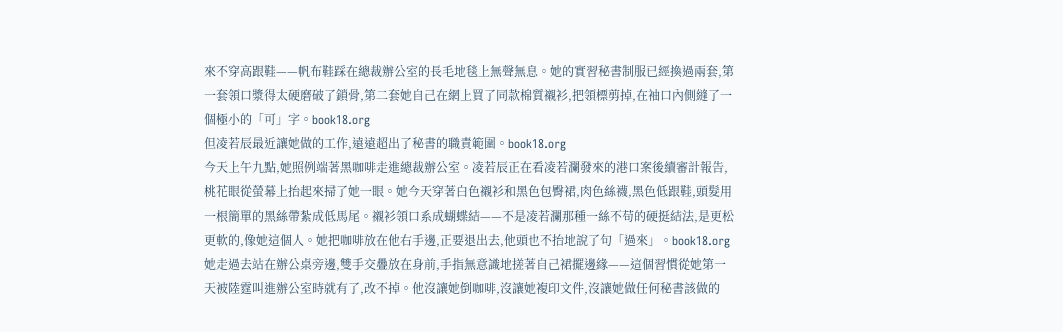來不穿高跟鞋——帆布鞋踩在總裁辦公室的長毛地毯上無聲無息。她的實習秘書制服已經換過兩套,第一套領口漿得太硬磨破了鎖骨,第二套她自己在網上買了同款棉質襯衫,把領標剪掉,在袖口內側縫了一個極小的「可」字。book18.org
但凌若辰最近讓她做的工作,遠遠超出了秘書的職責範圍。book18.org
今天上午九點,她照例端著黑咖啡走進總裁辦公室。凌若辰正在看凌若瀾發來的港口案後續審計報告,桃花眼從螢幕上抬起來掃了她一眼。她今天穿著白色襯衫和黑色包臀裙,肉色絲襪,黑色低跟鞋,頭髮用一根簡單的黑絲帶紮成低馬尾。襯衫領口系成蝴蝶結——不是凌若瀾那種一絲不苟的硬挺結法,是更松更軟的,像她這個人。她把咖啡放在他右手邊,正要退出去,他頭也不抬地說了句「過來」。book18.org
她走過去站在辦公桌旁邊,雙手交疊放在身前,手指無意識地搓著自己裙擺邊緣——這個習慣從她第一天被陸霆叫進辦公室時就有了,改不掉。他沒讓她倒咖啡,沒讓她複印文件,沒讓她做任何秘書該做的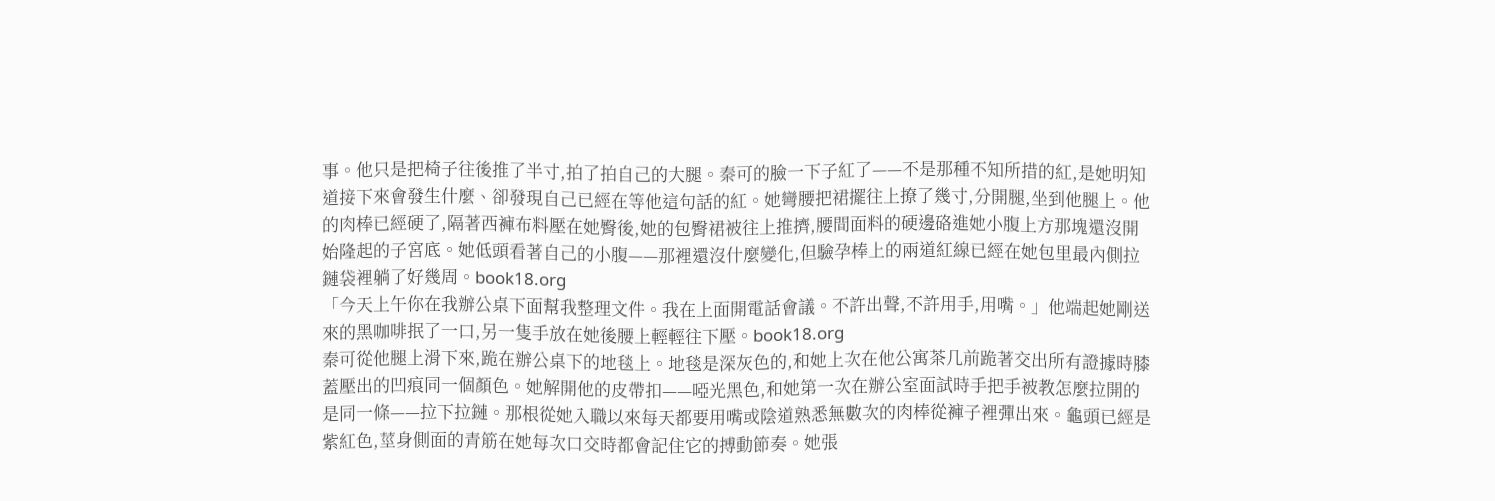事。他只是把椅子往後推了半寸,拍了拍自己的大腿。秦可的臉一下子紅了——不是那種不知所措的紅,是她明知道接下來會發生什麼、卻發現自己已經在等他這句話的紅。她彎腰把裙擺往上撩了幾寸,分開腿,坐到他腿上。他的肉棒已經硬了,隔著西褲布料壓在她臀後,她的包臀裙被往上推擠,腰間面料的硬邊硌進她小腹上方那塊還沒開始隆起的子宮底。她低頭看著自己的小腹——那裡還沒什麼變化,但驗孕棒上的兩道紅線已經在她包里最內側拉鏈袋裡躺了好幾周。book18.org
「今天上午你在我辦公桌下面幫我整理文件。我在上面開電話會議。不許出聲,不許用手,用嘴。」他端起她剛送來的黑咖啡抿了一口,另一隻手放在她後腰上輕輕往下壓。book18.org
秦可從他腿上滑下來,跪在辦公桌下的地毯上。地毯是深灰色的,和她上次在他公寓茶几前跪著交出所有證據時膝蓋壓出的凹痕同一個顏色。她解開他的皮帶扣——啞光黑色,和她第一次在辦公室面試時手把手被教怎麼拉開的是同一條——拉下拉鏈。那根從她入職以來每天都要用嘴或陰道熟悉無數次的肉棒從褲子裡彈出來。龜頭已經是紫紅色,莖身側面的青筋在她每次口交時都會記住它的搏動節奏。她張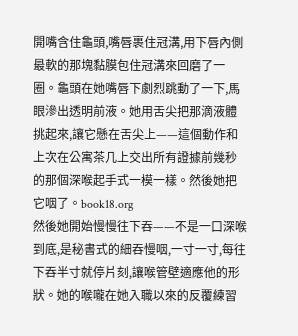開嘴含住龜頭,嘴唇裹住冠溝,用下唇內側最軟的那塊黏膜包住冠溝來回磨了一圈。龜頭在她嘴唇下劇烈跳動了一下,馬眼滲出透明前液。她用舌尖把那滴液體挑起來,讓它懸在舌尖上——這個動作和上次在公寓茶几上交出所有證據前幾秒的那個深喉起手式一模一樣。然後她把它咽了。book18.org
然後她開始慢慢往下吞——不是一口深喉到底,是秘書式的細吞慢咽,一寸一寸,每往下吞半寸就停片刻,讓喉管壁適應他的形狀。她的喉嚨在她入職以來的反覆練習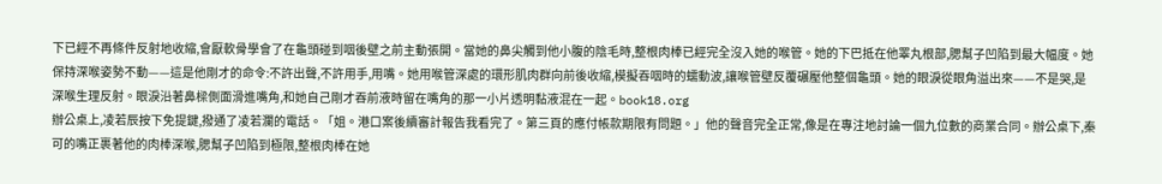下已經不再條件反射地收縮,會厭軟骨學會了在龜頭碰到咽後壁之前主動張開。當她的鼻尖觸到他小腹的陰毛時,整根肉棒已經完全沒入她的喉管。她的下巴抵在他睪丸根部,腮幫子凹陷到最大幅度。她保持深喉姿勢不動——這是他剛才的命令:不許出聲,不許用手,用嘴。她用喉管深處的環形肌肉群向前後收縮,模擬吞咽時的蠕動波,讓喉管壁反覆碾壓他整個龜頭。她的眼淚從眼角溢出來——不是哭,是深喉生理反射。眼淚沿著鼻樑側面滑進嘴角,和她自己剛才吞前液時留在嘴角的那一小片透明黏液混在一起。book18.org
辦公桌上,凌若辰按下免提鍵,撥通了凌若瀾的電話。「姐。港口案後續審計報告我看完了。第三頁的應付帳款期限有問題。」他的聲音完全正常,像是在專注地討論一個九位數的商業合同。辦公桌下,秦可的嘴正裹著他的肉棒深喉,腮幫子凹陷到極限,整根肉棒在她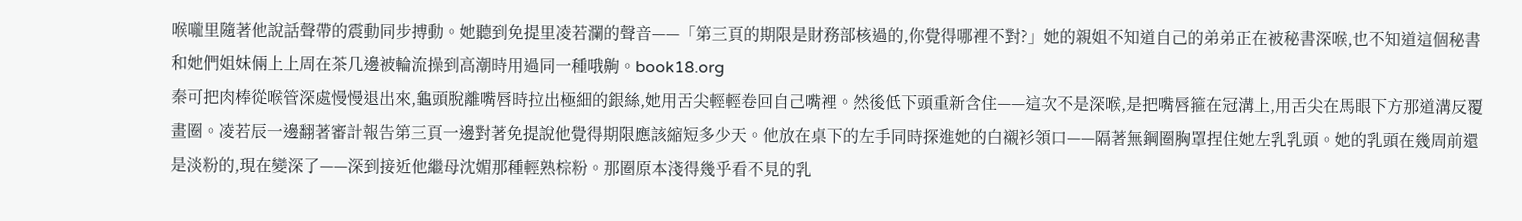喉嚨里隨著他說話聲帶的震動同步搏動。她聽到免提里凌若瀾的聲音——「第三頁的期限是財務部核過的,你覺得哪裡不對?」她的親姐不知道自己的弟弟正在被秘書深喉,也不知道這個秘書和她們姐妹倆上上周在茶几邊被輪流操到高潮時用過同一種哦齁。book18.org
秦可把肉棒從喉管深處慢慢退出來,龜頭脫離嘴唇時拉出極細的銀絲,她用舌尖輕輕卷回自己嘴裡。然後低下頭重新含住——這次不是深喉,是把嘴唇箍在冠溝上,用舌尖在馬眼下方那道溝反覆畫圈。凌若辰一邊翻著審計報告第三頁一邊對著免提說他覺得期限應該縮短多少天。他放在桌下的左手同時探進她的白襯衫領口——隔著無鋼圈胸罩捏住她左乳乳頭。她的乳頭在幾周前還是淡粉的,現在變深了——深到接近他繼母沈媚那種輕熟棕粉。那圈原本淺得幾乎看不見的乳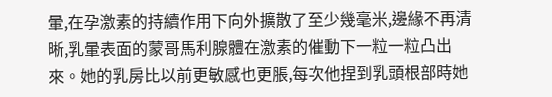暈,在孕激素的持續作用下向外擴散了至少幾毫米,邊緣不再清晰,乳暈表面的蒙哥馬利腺體在激素的催動下一粒一粒凸出來。她的乳房比以前更敏感也更脹,每次他捏到乳頭根部時她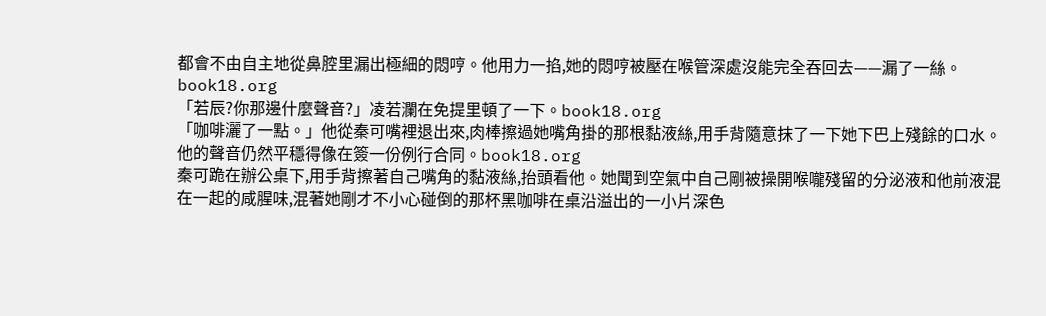都會不由自主地從鼻腔里漏出極細的悶哼。他用力一掐,她的悶哼被壓在喉管深處沒能完全吞回去——漏了一絲。book18.org
「若辰?你那邊什麼聲音?」凌若瀾在免提里頓了一下。book18.org
「咖啡灑了一點。」他從秦可嘴裡退出來,肉棒擦過她嘴角掛的那根黏液絲,用手背隨意抹了一下她下巴上殘餘的口水。他的聲音仍然平穩得像在簽一份例行合同。book18.org
秦可跪在辦公桌下,用手背擦著自己嘴角的黏液絲,抬頭看他。她聞到空氣中自己剛被操開喉嚨殘留的分泌液和他前液混在一起的咸腥味,混著她剛才不小心碰倒的那杯黑咖啡在桌沿溢出的一小片深色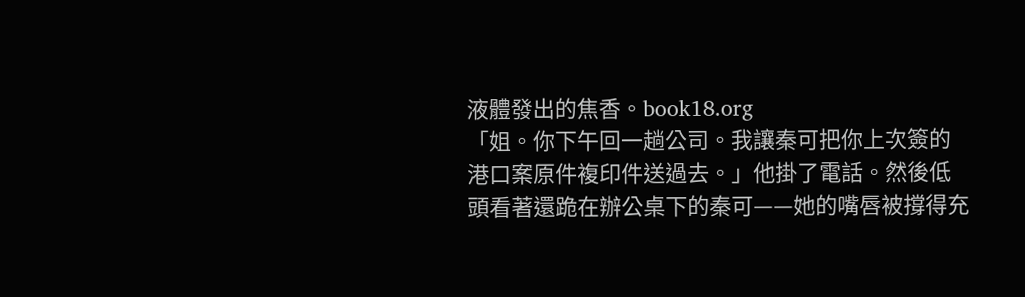液體發出的焦香。book18.org
「姐。你下午回一趟公司。我讓秦可把你上次簽的港口案原件複印件送過去。」他掛了電話。然後低頭看著還跪在辦公桌下的秦可——她的嘴唇被撐得充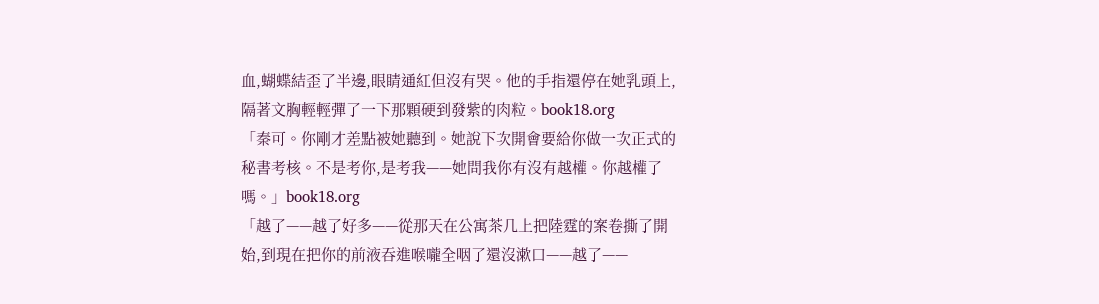血,蝴蝶結歪了半邊,眼睛通紅但沒有哭。他的手指還停在她乳頭上,隔著文胸輕輕彈了一下那顆硬到發紫的肉粒。book18.org
「秦可。你剛才差點被她聽到。她說下次開會要給你做一次正式的秘書考核。不是考你,是考我——她問我你有沒有越權。你越權了嗎。」book18.org
「越了——越了好多——從那天在公寓茶几上把陸霆的案卷撕了開始,到現在把你的前液吞進喉嚨全咽了還沒漱口——越了——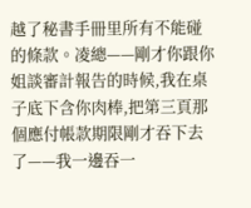越了秘書手冊里所有不能碰的條款。凌總——剛才你跟你姐談審計報告的時候,我在桌子底下含你肉棒,把第三頁那個應付帳款期限剛才吞下去了——我一邊吞一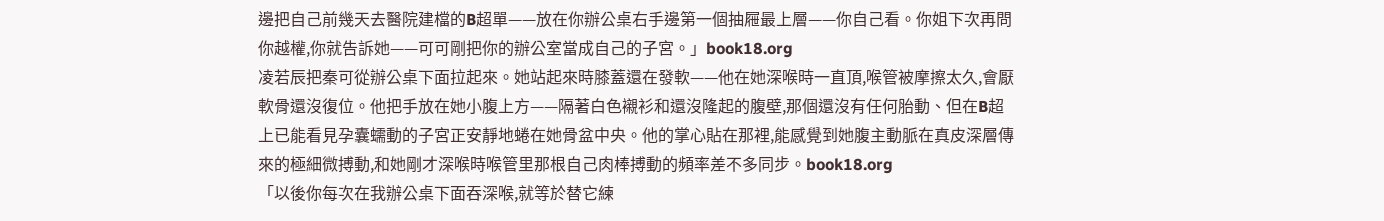邊把自己前幾天去醫院建檔的B超單——放在你辦公桌右手邊第一個抽屜最上層——你自己看。你姐下次再問你越權,你就告訴她——可可剛把你的辦公室當成自己的子宮。」book18.org
凌若辰把秦可從辦公桌下面拉起來。她站起來時膝蓋還在發軟——他在她深喉時一直頂,喉管被摩擦太久,會厭軟骨還沒復位。他把手放在她小腹上方——隔著白色襯衫和還沒隆起的腹壁,那個還沒有任何胎動、但在B超上已能看見孕囊蠕動的子宮正安靜地蜷在她骨盆中央。他的掌心貼在那裡,能感覺到她腹主動脈在真皮深層傳來的極細微搏動,和她剛才深喉時喉管里那根自己肉棒搏動的頻率差不多同步。book18.org
「以後你每次在我辦公桌下面吞深喉,就等於替它練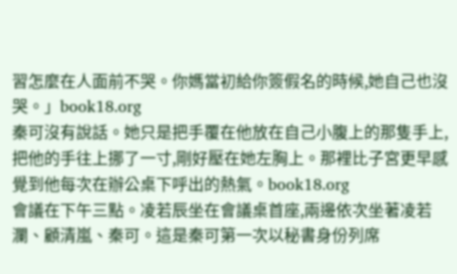習怎麼在人面前不哭。你媽當初給你簽假名的時候,她自己也沒哭。」book18.org
秦可沒有說話。她只是把手覆在他放在自己小腹上的那隻手上,把他的手往上挪了一寸,剛好壓在她左胸上。那裡比子宮更早感覺到他每次在辦公桌下呼出的熱氣。book18.org
會議在下午三點。凌若辰坐在會議桌首座,兩邊依次坐著凌若瀾、顧清嵐、秦可。這是秦可第一次以秘書身份列席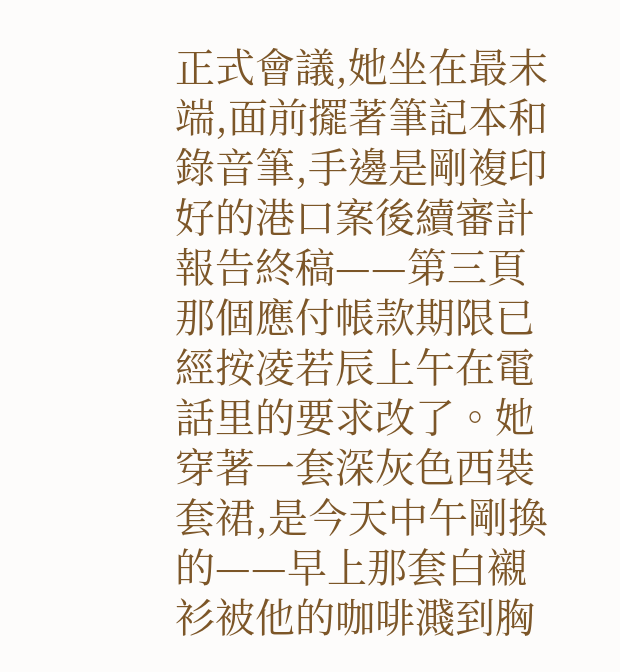正式會議,她坐在最末端,面前擺著筆記本和錄音筆,手邊是剛複印好的港口案後續審計報告終稿——第三頁那個應付帳款期限已經按凌若辰上午在電話里的要求改了。她穿著一套深灰色西裝套裙,是今天中午剛換的——早上那套白襯衫被他的咖啡濺到胸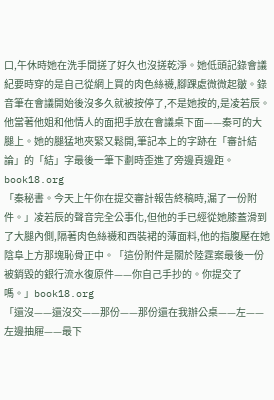口,午休時她在洗手間搓了好久也沒搓乾淨。她低頭記錄會議紀要時穿的是自己從網上買的肉色絲襪,腳踝處微微起皺。錄音筆在會議開始後沒多久就被按停了,不是她按的,是凌若辰。他當著他姐和他情人的面把手放在會議桌下面——秦可的大腿上。她的腿猛地夾緊又鬆開,筆記本上的字跡在「審計結論」的「結」字最後一筆下劃時歪進了旁邊頁邊距。book18.org
「秦秘書。今天上午你在提交審計報告終稿時,漏了一份附件。」凌若辰的聲音完全公事化,但他的手已經從她膝蓋滑到了大腿內側,隔著肉色絲襪和西裝裙的薄面料,他的指腹壓在她陰阜上方那塊恥骨正中。「這份附件是關於陸霆案最後一份被銷毀的銀行流水復原件——你自己手抄的。你提交了嗎。」book18.org
「還沒——還沒交——那份——那份還在我辦公桌——左——左邊抽屜——最下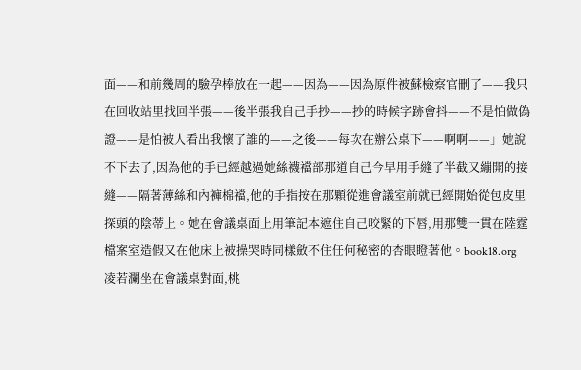面——和前幾周的驗孕棒放在一起——因為——因為原件被蘇檢察官刪了——我只在回收站里找回半張——後半張我自己手抄——抄的時候字跡會抖——不是怕做偽證——是怕被人看出我懷了誰的——之後——每次在辦公桌下——啊啊——」她說不下去了,因為他的手已經越過她絲襪襠部那道自己今早用手縫了半截又繃開的接縫——隔著薄絲和內褲棉襠,他的手指按在那顆從進會議室前就已經開始從包皮里探頭的陰蒂上。她在會議桌面上用筆記本遮住自己咬緊的下唇,用那雙一貫在陸霆檔案室造假又在他床上被操哭時同樣斂不住任何秘密的杏眼瞪著他。book18.org
凌若瀾坐在會議桌對面,桃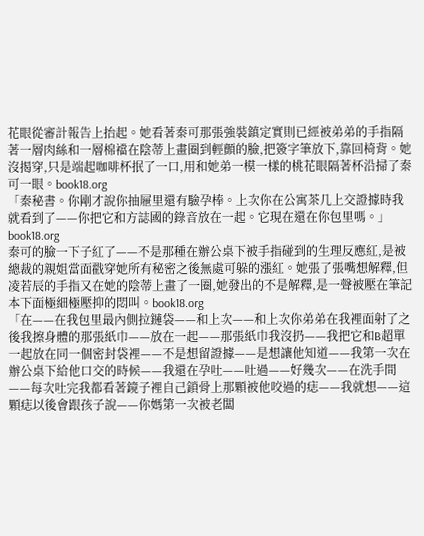花眼從審計報告上抬起。她看著秦可那張強裝鎮定實則已經被弟弟的手指隔著一層肉絲和一層棉襠在陰蒂上畫圈到輕顫的臉,把簽字筆放下,靠回椅背。她沒揭穿,只是端起咖啡杯抿了一口,用和她弟一模一樣的桃花眼隔著杯沿掃了秦可一眼。book18.org
「秦秘書。你剛才說你抽屜里還有驗孕棒。上次你在公寓茶几上交證據時我就看到了——你把它和方誌國的錄音放在一起。它現在還在你包里嗎。」book18.org
秦可的臉一下子紅了——不是那種在辦公桌下被手指碰到的生理反應紅,是被總裁的親姐當面戳穿她所有秘密之後無處可躲的漲紅。她張了張嘴想解釋,但凌若辰的手指又在她的陰蒂上畫了一圈,她發出的不是解釋,是一聲被壓在筆記本下面極細極壓抑的悶叫。book18.org
「在——在我包里最內側拉鏈袋——和上次——和上次你弟弟在我裡面射了之後我擦身體的那張紙巾——放在一起——那張紙巾我沒扔——我把它和B超單一起放在同一個密封袋裡——不是想留證據——是想讓他知道——我第一次在辦公桌下給他口交的時候——我還在孕吐——吐過——好幾次——在洗手間——每次吐完我都看著鏡子裡自己鎖骨上那顆被他咬過的痣——我就想——這顆痣以後會跟孩子說——你媽第一次被老闆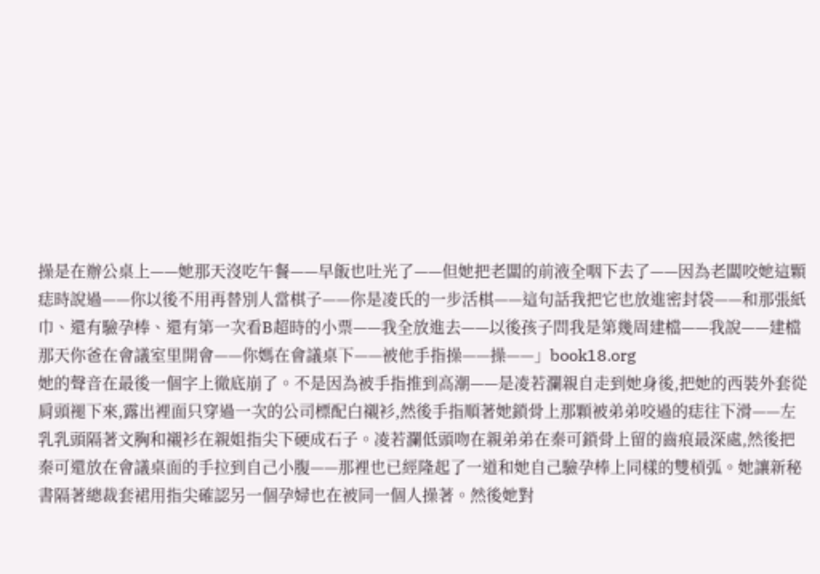操是在辦公桌上——她那天沒吃午餐——早飯也吐光了——但她把老闆的前液全咽下去了——因為老闆咬她這顆痣時說過——你以後不用再替別人當棋子——你是凌氏的一步活棋——這句話我把它也放進密封袋——和那張紙巾、還有驗孕棒、還有第一次看B超時的小票——我全放進去——以後孩子問我是第幾周建檔——我說——建檔那天你爸在會議室里開會——你媽在會議桌下——被他手指操——操——」book18.org
她的聲音在最後一個字上徹底崩了。不是因為被手指推到高潮——是凌若瀾親自走到她身後,把她的西裝外套從肩頭褪下來,露出裡面只穿過一次的公司標配白襯衫,然後手指順著她鎖骨上那顆被弟弟咬過的痣往下滑——左乳乳頭隔著文胸和襯衫在親姐指尖下硬成石子。凌若瀾低頭吻在親弟弟在秦可鎖骨上留的齒痕最深處,然後把秦可還放在會議桌面的手拉到自己小腹——那裡也已經隆起了一道和她自己驗孕棒上同樣的雙槓弧。她讓新秘書隔著總裁套裙用指尖確認另一個孕婦也在被同一個人操著。然後她對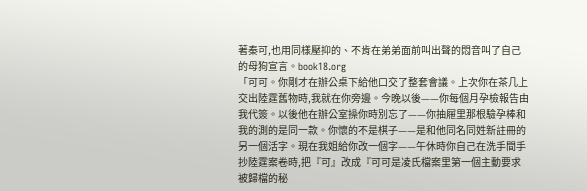著秦可,也用同樣壓抑的、不肯在弟弟面前叫出聲的悶音叫了自己的母狗宣言。book18.org
「可可。你剛才在辦公桌下給他口交了整套會議。上次你在茶几上交出陸霆舊物時,我就在你旁邊。今晚以後——你每個月孕檢報告由我代簽。以後他在辦公室操你時別忘了——你抽屜里那根驗孕棒和我的測的是同一款。你懷的不是棋子——是和他同名同姓新註冊的另一個活字。現在我姐給你改一個字——午休時你自己在洗手間手抄陸霆案卷時,把『可』改成『可可是凌氏檔案里第一個主動要求被歸檔的秘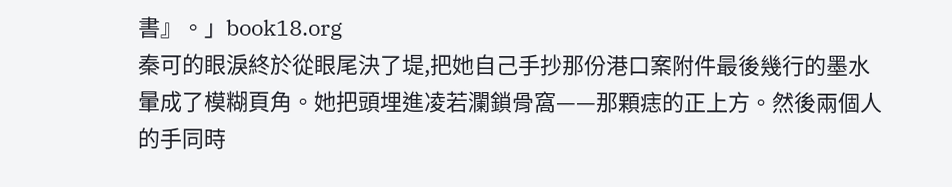書』。」book18.org
秦可的眼淚終於從眼尾決了堤,把她自己手抄那份港口案附件最後幾行的墨水暈成了模糊頁角。她把頭埋進凌若瀾鎖骨窩——那顆痣的正上方。然後兩個人的手同時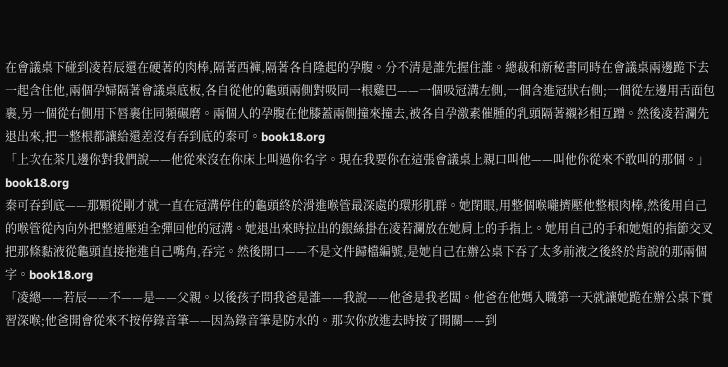在會議桌下碰到凌若辰還在硬著的肉棒,隔著西褲,隔著各自隆起的孕腹。分不清是誰先握住誰。總裁和新秘書同時在會議桌兩邊跪下去一起含住他,兩個孕婦隔著會議桌底板,各自從他的龜頭兩側對吸同一根雞巴——一個吸冠溝左側,一個含進冠狀右側;一個從左邊用舌面包裹,另一個從右側用下唇裹住同頻碾磨。兩個人的孕腹在他膝蓋兩側撞來撞去,被各自孕激素催腫的乳頭隔著襯衫相互蹭。然後凌若瀾先退出來,把一整根都讓給還差沒有吞到底的秦可。book18.org
「上次在茶几邊你對我們說——他從來沒在你床上叫過你名字。現在我要你在這張會議桌上親口叫他——叫他你從來不敢叫的那個。」book18.org
秦可吞到底——那顆從剛才就一直在冠溝停住的龜頭終於滑進喉管最深處的環形肌群。她閉眼,用整個喉嚨擠壓他整根肉棒,然後用自己的喉管從內向外把整道壓迫全彈回他的冠溝。她退出來時拉出的銀絲掛在凌若瀾放在她肩上的手指上。她用自己的手和她姐的指節交叉把那條黏液從龜頭直接拖進自己嘴角,吞完。然後開口——不是文件歸檔編號,是她自己在辦公桌下吞了太多前液之後終於肯說的那兩個字。book18.org
「凌總——若辰——不——是——父親。以後孩子問我爸是誰——我說——他爸是我老闆。他爸在他媽入職第一天就讓她跪在辦公桌下實習深喉;他爸開會從來不按停錄音筆——因為錄音筆是防水的。那次你放進去時按了開關——到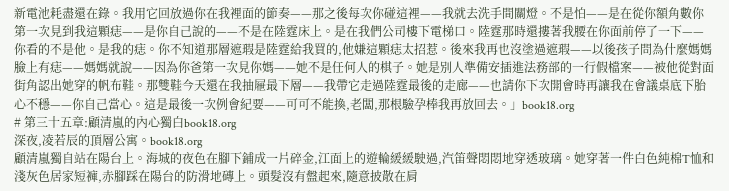新電池耗盡還在錄。我用它回放過你在我裡面的節奏——那之後每次你碰這裡——我就去洗手間關燈。不是怕——是在從你額角數你第一次見到我這顆痣——是你自己說的——不是在陸霆床上。是在我們公司樓下電梯口。陸霆那時還摟著我腰在你面前停了一下——你看的不是他。是我的痣。你不知道那層遮瑕是陸霆給我買的,他嫌這顆痣太招惹。後來我再也沒塗過遮瑕——以後孩子問為什麼媽媽臉上有痣——媽媽就說——因為你爸第一次見你媽——她不是任何人的棋子。她是別人準備安插進法務部的一行假檔案——被他從對面街角認出她穿的帆布鞋。那雙鞋今天還在我抽屜最下層——我帶它走過陸霆最後的走廊——也請你下次開會時再讓我在會議桌底下胎心不穩——你自己當心。這是最後一次例會紀要——可可不能換,老闆,那根驗孕棒我再放回去。」book18.org
# 第三十五章:顧清嵐的內心獨白book18.org
深夜,凌若辰的頂層公寓。book18.org
顧清嵐獨自站在陽台上。海城的夜色在腳下鋪成一片碎金,江面上的遊輪緩緩駛過,汽笛聲悶悶地穿透玻璃。她穿著一件白色純棉T恤和淺灰色居家短褲,赤腳踩在陽台的防滑地磚上。頭髮沒有盤起來,隨意披散在肩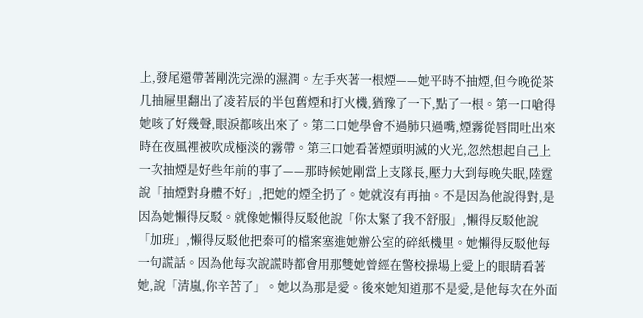上,發尾還帶著剛洗完澡的濕潤。左手夾著一根煙——她平時不抽煙,但今晚從茶几抽屜里翻出了凌若辰的半包舊煙和打火機,猶豫了一下,點了一根。第一口嗆得她咳了好幾聲,眼淚都咳出來了。第二口她學會不過肺只過嘴,煙霧從唇間吐出來時在夜風裡被吹成極淡的霧帶。第三口她看著煙頭明滅的火光,忽然想起自己上一次抽煙是好些年前的事了——那時候她剛當上支隊長,壓力大到每晚失眠,陸霆說「抽煙對身體不好」,把她的煙全扔了。她就沒有再抽。不是因為他說得對,是因為她懶得反駁。就像她懶得反駁他說「你太緊了我不舒服」,懶得反駁他說「加班」,懶得反駁他把秦可的檔案塞進她辦公室的碎紙機里。她懶得反駁他每一句謊話。因為他每次說謊時都會用那雙她曾經在警校操場上愛上的眼睛看著她,說「清嵐,你辛苦了」。她以為那是愛。後來她知道那不是愛,是他每次在外面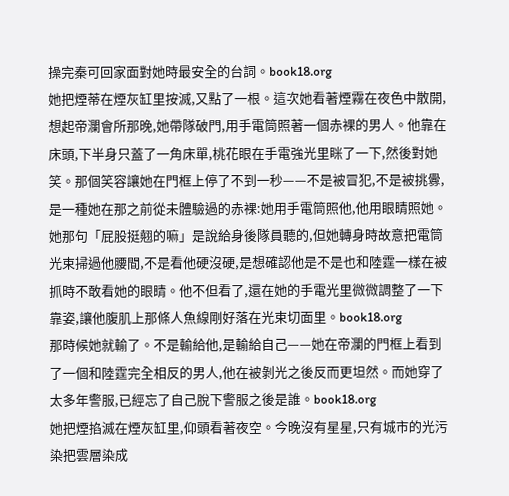操完秦可回家面對她時最安全的台詞。book18.org
她把煙蒂在煙灰缸里按滅,又點了一根。這次她看著煙霧在夜色中散開,想起帝瀾會所那晚,她帶隊破門,用手電筒照著一個赤裸的男人。他靠在床頭,下半身只蓋了一角床單,桃花眼在手電強光里眯了一下,然後對她笑。那個笑容讓她在門框上停了不到一秒——不是被冒犯,不是被挑釁,是一種她在那之前從未體驗過的赤裸:她用手電筒照他,他用眼睛照她。她那句「屁股挺翹的嘛」是說給身後隊員聽的,但她轉身時故意把電筒光束掃過他腰間,不是看他硬沒硬,是想確認他是不是也和陸霆一樣在被抓時不敢看她的眼睛。他不但看了,還在她的手電光里微微調整了一下靠姿,讓他腹肌上那條人魚線剛好落在光束切面里。book18.org
那時候她就輸了。不是輸給他,是輸給自己——她在帝瀾的門框上看到了一個和陸霆完全相反的男人,他在被剝光之後反而更坦然。而她穿了太多年警服,已經忘了自己脫下警服之後是誰。book18.org
她把煙掐滅在煙灰缸里,仰頭看著夜空。今晚沒有星星,只有城市的光污染把雲層染成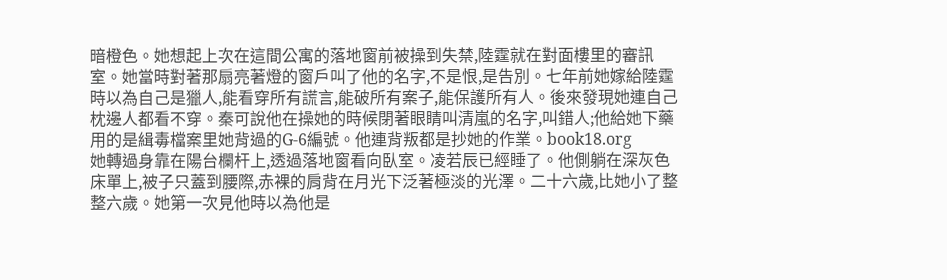暗橙色。她想起上次在這間公寓的落地窗前被操到失禁,陸霆就在對面樓里的審訊室。她當時對著那扇亮著燈的窗戶叫了他的名字,不是恨,是告別。七年前她嫁給陸霆時以為自己是獵人,能看穿所有謊言,能破所有案子,能保護所有人。後來發現她連自己枕邊人都看不穿。秦可說他在操她的時候閉著眼睛叫清嵐的名字,叫錯人;他給她下藥用的是緝毒檔案里她背過的G-6編號。他連背叛都是抄她的作業。book18.org
她轉過身靠在陽台欄杆上,透過落地窗看向臥室。凌若辰已經睡了。他側躺在深灰色床單上,被子只蓋到腰際,赤裸的肩背在月光下泛著極淡的光澤。二十六歲,比她小了整整六歲。她第一次見他時以為他是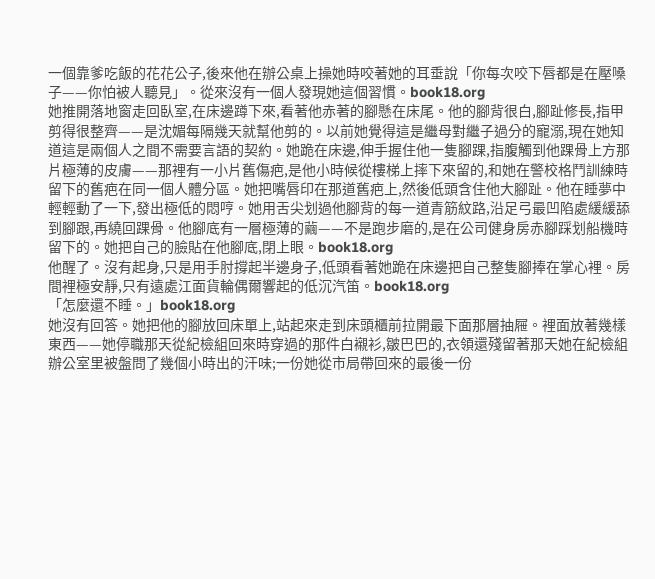一個靠爹吃飯的花花公子,後來他在辦公桌上操她時咬著她的耳垂說「你每次咬下唇都是在壓嗓子——你怕被人聽見」。從來沒有一個人發現她這個習慣。book18.org
她推開落地窗走回臥室,在床邊蹲下來,看著他赤著的腳懸在床尾。他的腳背很白,腳趾修長,指甲剪得很整齊——是沈媚每隔幾天就幫他剪的。以前她覺得這是繼母對繼子過分的寵溺,現在她知道這是兩個人之間不需要言語的契約。她跪在床邊,伸手握住他一隻腳踝,指腹觸到他踝骨上方那片極薄的皮膚——那裡有一小片舊傷疤,是他小時候從樓梯上摔下來留的,和她在警校格鬥訓練時留下的舊疤在同一個人體分區。她把嘴唇印在那道舊疤上,然後低頭含住他大腳趾。他在睡夢中輕輕動了一下,發出極低的悶哼。她用舌尖划過他腳背的每一道青筋紋路,沿足弓最凹陷處緩緩舔到腳跟,再繞回踝骨。他腳底有一層極薄的繭——不是跑步磨的,是在公司健身房赤腳踩划船機時留下的。她把自己的臉貼在他腳底,閉上眼。book18.org
他醒了。沒有起身,只是用手肘撐起半邊身子,低頭看著她跪在床邊把自己整隻腳捧在掌心裡。房間裡極安靜,只有遠處江面貨輪偶爾響起的低沉汽笛。book18.org
「怎麼還不睡。」book18.org
她沒有回答。她把他的腳放回床單上,站起來走到床頭櫃前拉開最下面那層抽屜。裡面放著幾樣東西——她停職那天從紀檢組回來時穿過的那件白襯衫,皺巴巴的,衣領還殘留著那天她在紀檢組辦公室里被盤問了幾個小時出的汗味;一份她從市局帶回來的最後一份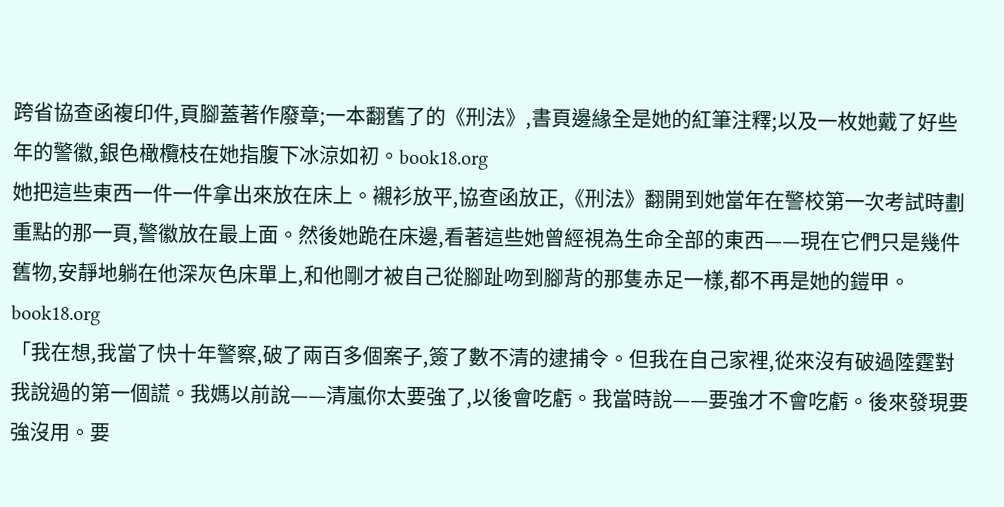跨省協查函複印件,頁腳蓋著作廢章;一本翻舊了的《刑法》,書頁邊緣全是她的紅筆注釋;以及一枚她戴了好些年的警徽,銀色橄欖枝在她指腹下冰涼如初。book18.org
她把這些東西一件一件拿出來放在床上。襯衫放平,協查函放正,《刑法》翻開到她當年在警校第一次考試時劃重點的那一頁,警徽放在最上面。然後她跪在床邊,看著這些她曾經視為生命全部的東西——現在它們只是幾件舊物,安靜地躺在他深灰色床單上,和他剛才被自己從腳趾吻到腳背的那隻赤足一樣,都不再是她的鎧甲。book18.org
「我在想,我當了快十年警察,破了兩百多個案子,簽了數不清的逮捕令。但我在自己家裡,從來沒有破過陸霆對我說過的第一個謊。我媽以前說——清嵐你太要強了,以後會吃虧。我當時說——要強才不會吃虧。後來發現要強沒用。要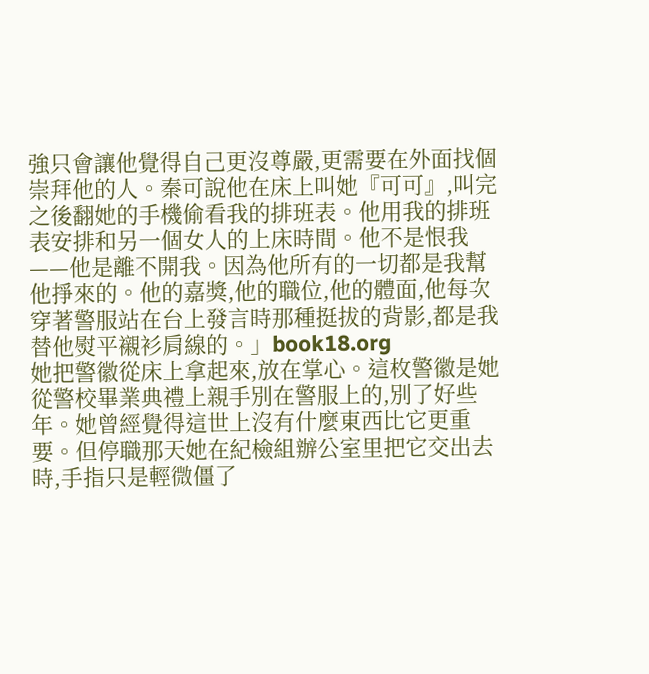強只會讓他覺得自己更沒尊嚴,更需要在外面找個崇拜他的人。秦可說他在床上叫她『可可』,叫完之後翻她的手機偷看我的排班表。他用我的排班表安排和另一個女人的上床時間。他不是恨我——他是離不開我。因為他所有的一切都是我幫他掙來的。他的嘉獎,他的職位,他的體面,他每次穿著警服站在台上發言時那種挺拔的背影,都是我替他熨平襯衫肩線的。」book18.org
她把警徽從床上拿起來,放在掌心。這枚警徽是她從警校畢業典禮上親手別在警服上的,別了好些年。她曾經覺得這世上沒有什麼東西比它更重要。但停職那天她在紀檢組辦公室里把它交出去時,手指只是輕微僵了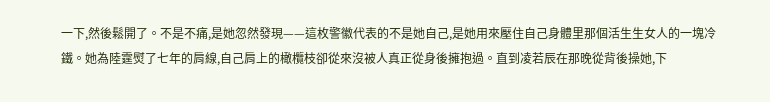一下,然後鬆開了。不是不痛,是她忽然發現——這枚警徽代表的不是她自己,是她用來壓住自己身體里那個活生生女人的一塊冷鐵。她為陸霆熨了七年的肩線,自己肩上的橄欖枝卻從來沒被人真正從身後擁抱過。直到凌若辰在那晚從背後操她,下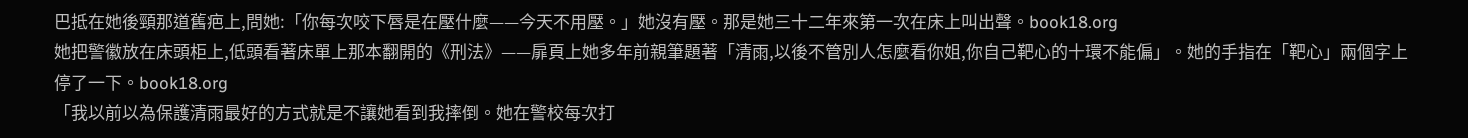巴抵在她後頸那道舊疤上,問她:「你每次咬下唇是在壓什麼——今天不用壓。」她沒有壓。那是她三十二年來第一次在床上叫出聲。book18.org
她把警徽放在床頭柜上,低頭看著床單上那本翻開的《刑法》——扉頁上她多年前親筆題著「清雨,以後不管別人怎麼看你姐,你自己靶心的十環不能偏」。她的手指在「靶心」兩個字上停了一下。book18.org
「我以前以為保護清雨最好的方式就是不讓她看到我摔倒。她在警校每次打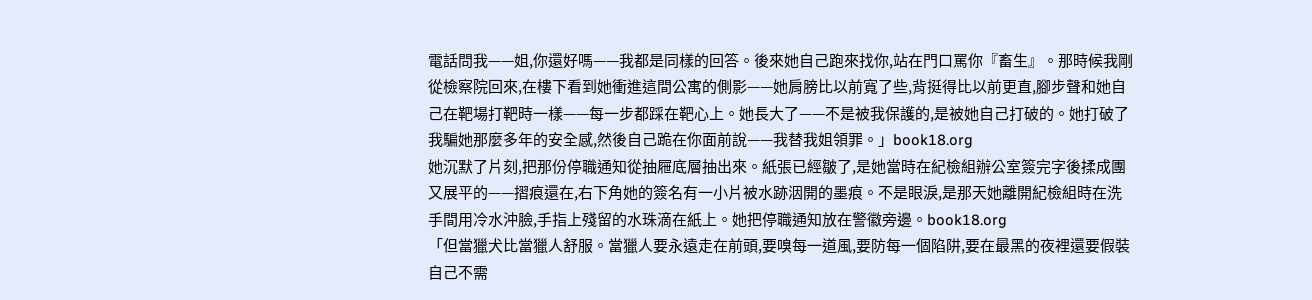電話問我——姐,你還好嗎——我都是同樣的回答。後來她自己跑來找你,站在門口罵你『畜生』。那時候我剛從檢察院回來,在樓下看到她衝進這間公寓的側影——她肩膀比以前寬了些,背挺得比以前更直,腳步聲和她自己在靶場打靶時一樣——每一步都踩在靶心上。她長大了——不是被我保護的,是被她自己打破的。她打破了我騙她那麼多年的安全感,然後自己跪在你面前說——我替我姐領罪。」book18.org
她沉默了片刻,把那份停職通知從抽屜底層抽出來。紙張已經皺了,是她當時在紀檢組辦公室簽完字後揉成團又展平的——摺痕還在,右下角她的簽名有一小片被水跡洇開的墨痕。不是眼淚,是那天她離開紀檢組時在洗手間用冷水沖臉,手指上殘留的水珠滴在紙上。她把停職通知放在警徽旁邊。book18.org
「但當獵犬比當獵人舒服。當獵人要永遠走在前頭,要嗅每一道風,要防每一個陷阱,要在最黑的夜裡還要假裝自己不需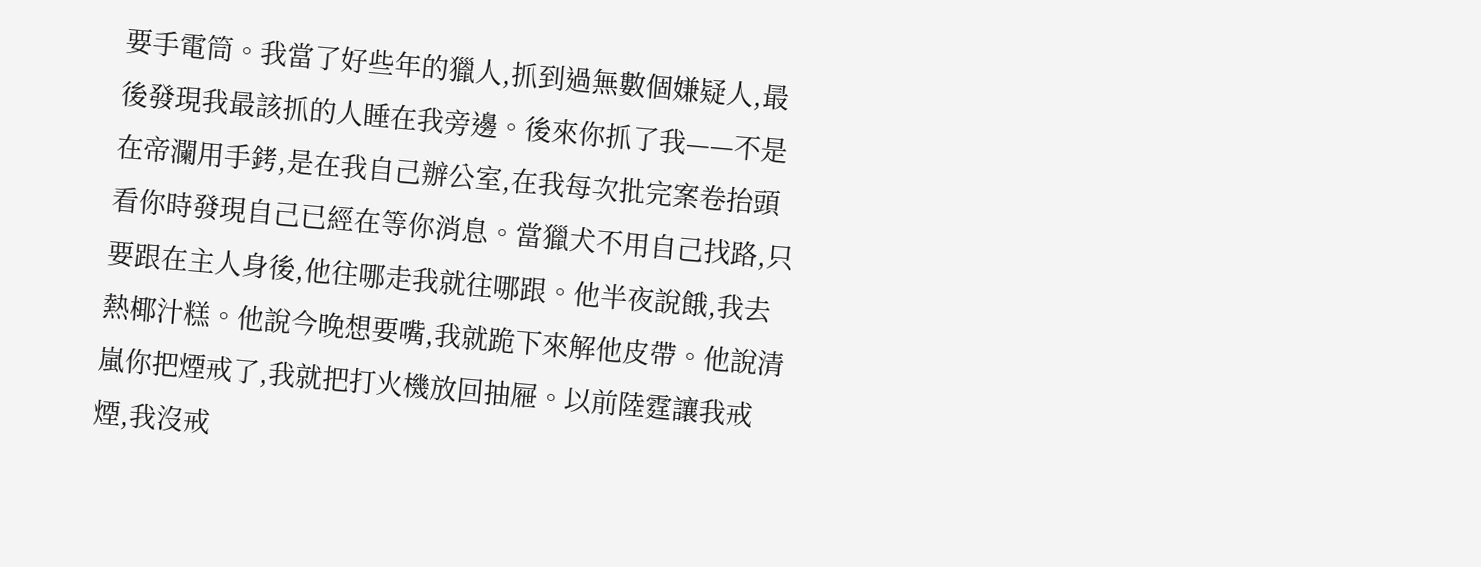要手電筒。我當了好些年的獵人,抓到過無數個嫌疑人,最後發現我最該抓的人睡在我旁邊。後來你抓了我——不是在帝瀾用手銬,是在我自己辦公室,在我每次批完案卷抬頭看你時發現自己已經在等你消息。當獵犬不用自己找路,只要跟在主人身後,他往哪走我就往哪跟。他半夜說餓,我去熱椰汁糕。他說今晚想要嘴,我就跪下來解他皮帶。他說清嵐你把煙戒了,我就把打火機放回抽屜。以前陸霆讓我戒煙,我沒戒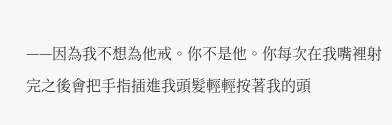——因為我不想為他戒。你不是他。你每次在我嘴裡射完之後會把手指插進我頭髮輕輕按著我的頭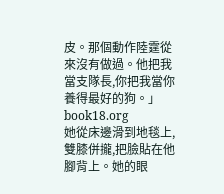皮。那個動作陸霆從來沒有做過。他把我當支隊長,你把我當你養得最好的狗。」book18.org
她從床邊滑到地毯上,雙膝併攏,把臉貼在他腳背上。她的眼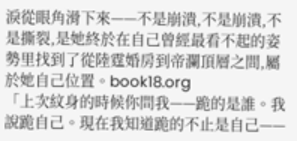淚從眼角滑下來——不是崩潰,不是崩潰,不是撕裂,是她終於在自己曾經最看不起的姿勢里找到了從陸霆婚房到帝瀾頂層之間,屬於她自己位置。book18.org
「上次紋身的時候你問我——跪的是誰。我說跪自己。現在我知道跪的不止是自己——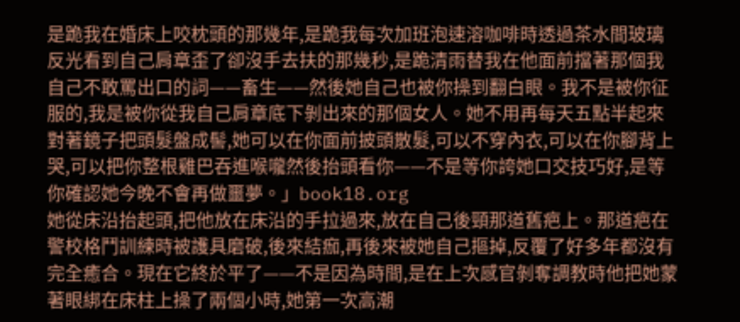是跪我在婚床上咬枕頭的那幾年,是跪我每次加班泡速溶咖啡時透過茶水間玻璃反光看到自己肩章歪了卻沒手去扶的那幾秒,是跪清雨替我在他面前擋著那個我自己不敢罵出口的詞——畜生——然後她自己也被你操到翻白眼。我不是被你征服的,我是被你從我自己肩章底下剝出來的那個女人。她不用再每天五點半起來對著鏡子把頭髮盤成髻,她可以在你面前披頭散髮,可以不穿內衣,可以在你腳背上哭,可以把你整根雞巴吞進喉嚨然後抬頭看你——不是等你誇她口交技巧好,是等你確認她今晚不會再做噩夢。」book18.org
她從床沿抬起頭,把他放在床沿的手拉過來,放在自己後頸那道舊疤上。那道疤在警校格鬥訓練時被護具磨破,後來結痂,再後來被她自己摳掉,反覆了好多年都沒有完全癒合。現在它終於平了——不是因為時間,是在上次感官剝奪調教時他把她蒙著眼綁在床柱上操了兩個小時,她第一次高潮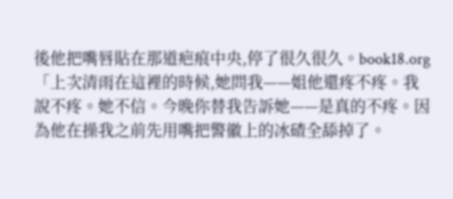後他把嘴唇貼在那道疤痕中央,停了很久很久。book18.org
「上次清雨在這裡的時候,她問我——姐他還疼不疼。我說不疼。她不信。今晚你替我告訴她——是真的不疼。因為他在操我之前先用嘴把警徽上的冰碴全舔掉了。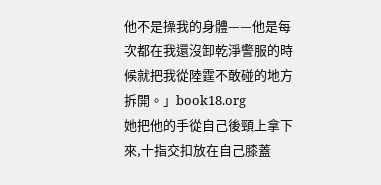他不是操我的身體——他是每次都在我還沒卸乾淨警服的時候就把我從陸霆不敢碰的地方拆開。」book18.org
她把他的手從自己後頸上拿下來,十指交扣放在自己膝蓋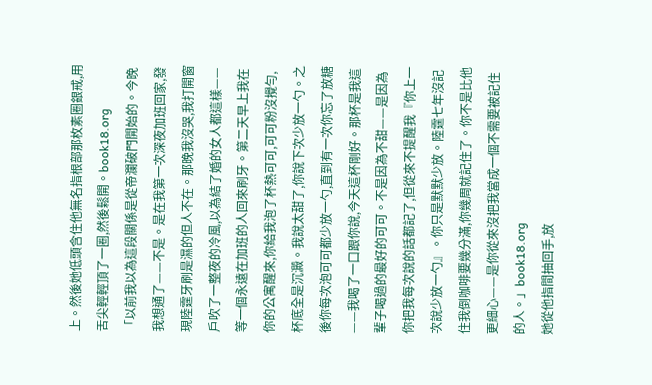上。然後她低頭含住他無名指根部那枚素圈銀戒,用舌尖輕輕頂了一圈,然後鬆開。book18.org
「以前我以為這段關係是從帝瀾破門開始的。今晚我想通了——不是。是在我第一次深夜加班回家,發現陸霆牙刷是濕的但人不在。那晚我沒哭,我打開窗戶吹了一整夜的冷風,以為結了婚的女人都這樣——等一個永遠在加班的人回來刷牙。第二天早上我在你的公寓醒來,你給我泡了杯熱可可,可可粉沒攪勻,杯底全是沉澱。我說太甜了,你說下次少放一勺。之後你每次泡可可都少放一勺,直到有一次你忘了放糖——我喝了一口跟你說,今天這杯剛好。那杯是我這輩子喝過的最好的可可。不是因為不甜——是因為你把我每次說的話都記了,但從來不提醒我『你上一次說少放一勺』。你只是默默少放。陸霆七年沒記住我倒咖啡要幾分滿,你幾周就記住了。你不是比他更細心——是你從來沒把我當成一個不需要被記住的人。」book18.org
她從他指間抽回手,放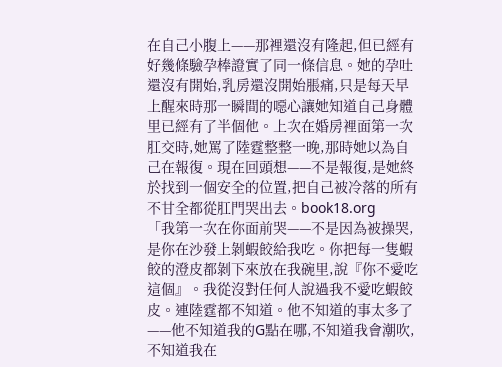在自己小腹上——那裡還沒有隆起,但已經有好幾條驗孕棒證實了同一條信息。她的孕吐還沒有開始,乳房還沒開始脹痛,只是每天早上醒來時那一瞬間的噁心讓她知道自己身體里已經有了半個他。上次在婚房裡面第一次肛交時,她罵了陸霆整整一晚,那時她以為自己在報復。現在回頭想——不是報復,是她終於找到一個安全的位置,把自己被冷落的所有不甘全都從肛門哭出去。book18.org
「我第一次在你面前哭——不是因為被操哭,是你在沙發上剝蝦餃給我吃。你把每一隻蝦餃的澄皮都剝下來放在我碗里,說『你不愛吃這個』。我從沒對任何人說過我不愛吃蝦餃皮。連陸霆都不知道。他不知道的事太多了——他不知道我的G點在哪,不知道我會潮吹,不知道我在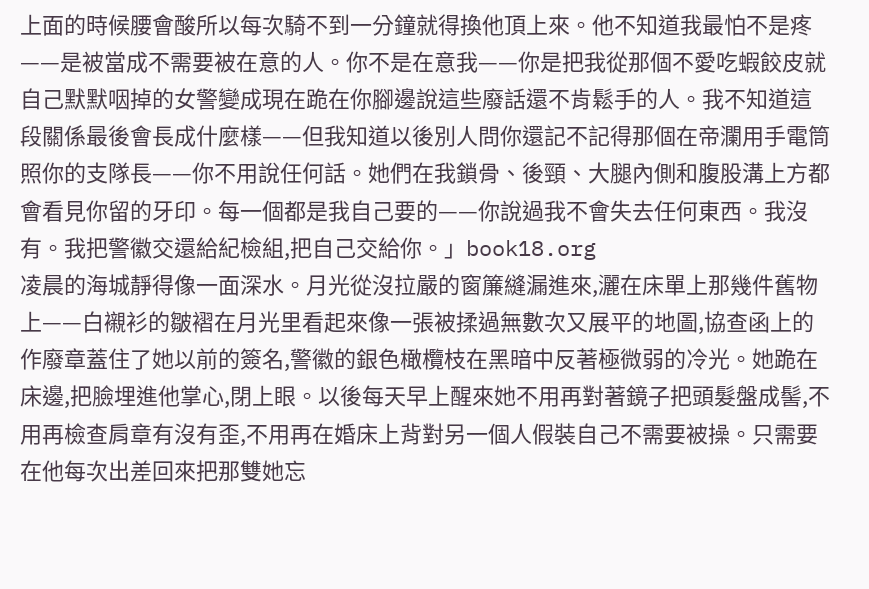上面的時候腰會酸所以每次騎不到一分鐘就得換他頂上來。他不知道我最怕不是疼——是被當成不需要被在意的人。你不是在意我——你是把我從那個不愛吃蝦餃皮就自己默默咽掉的女警變成現在跪在你腳邊說這些廢話還不肯鬆手的人。我不知道這段關係最後會長成什麼樣——但我知道以後別人問你還記不記得那個在帝瀾用手電筒照你的支隊長——你不用說任何話。她們在我鎖骨、後頸、大腿內側和腹股溝上方都會看見你留的牙印。每一個都是我自己要的——你說過我不會失去任何東西。我沒有。我把警徽交還給紀檢組,把自己交給你。」book18.org
凌晨的海城靜得像一面深水。月光從沒拉嚴的窗簾縫漏進來,灑在床單上那幾件舊物上——白襯衫的皺褶在月光里看起來像一張被揉過無數次又展平的地圖,協查函上的作廢章蓋住了她以前的簽名,警徽的銀色橄欖枝在黑暗中反著極微弱的冷光。她跪在床邊,把臉埋進他掌心,閉上眼。以後每天早上醒來她不用再對著鏡子把頭髮盤成髻,不用再檢查肩章有沒有歪,不用再在婚床上背對另一個人假裝自己不需要被操。只需要在他每次出差回來把那雙她忘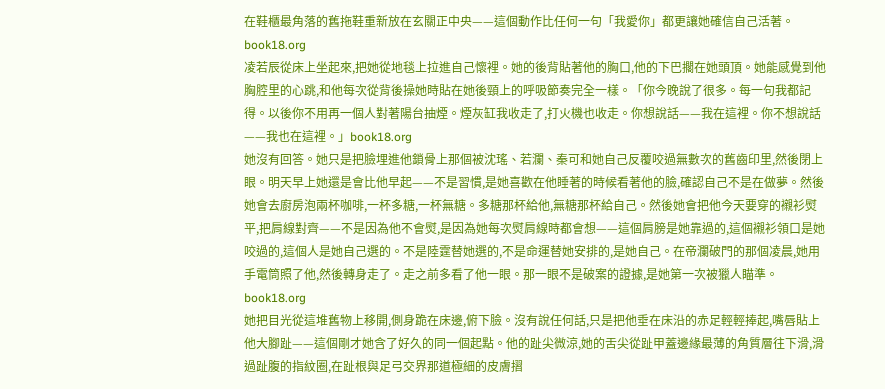在鞋櫃最角落的舊拖鞋重新放在玄關正中央——這個動作比任何一句「我愛你」都更讓她確信自己活著。book18.org
凌若辰從床上坐起來,把她從地毯上拉進自己懷裡。她的後背貼著他的胸口,他的下巴擱在她頭頂。她能感覺到他胸腔里的心跳,和他每次從背後操她時貼在她後頸上的呼吸節奏完全一樣。「你今晚說了很多。每一句我都記得。以後你不用再一個人對著陽台抽煙。煙灰缸我收走了,打火機也收走。你想說話——我在這裡。你不想說話——我也在這裡。」book18.org
她沒有回答。她只是把臉埋進他鎖骨上那個被沈瑤、若瀾、秦可和她自己反覆咬過無數次的舊齒印里,然後閉上眼。明天早上她還是會比他早起——不是習慣,是她喜歡在他睡著的時候看著他的臉,確認自己不是在做夢。然後她會去廚房泡兩杯咖啡,一杯多糖,一杯無糖。多糖那杯給他,無糖那杯給自己。然後她會把他今天要穿的襯衫熨平,把肩線對齊——不是因為他不會熨,是因為她每次熨肩線時都會想——這個肩膀是她靠過的,這個襯衫領口是她咬過的,這個人是她自己選的。不是陸霆替她選的,不是命運替她安排的,是她自己。在帝瀾破門的那個凌晨,她用手電筒照了他,然後轉身走了。走之前多看了他一眼。那一眼不是破案的證據,是她第一次被獵人瞄準。book18.org
她把目光從這堆舊物上移開,側身跪在床邊,俯下臉。沒有說任何話,只是把他垂在床沿的赤足輕輕捧起,嘴唇貼上他大腳趾——這個剛才她含了好久的同一個起點。他的趾尖微涼,她的舌尖從趾甲蓋邊緣最薄的角質層往下滑,滑過趾腹的指紋圈,在趾根與足弓交界那道極細的皮膚摺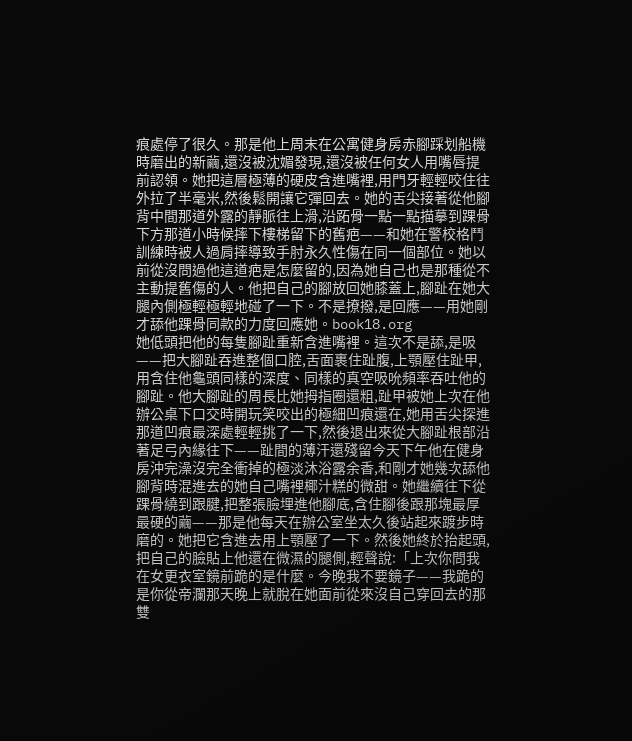痕處停了很久。那是他上周末在公寓健身房赤腳踩划船機時磨出的新繭,還沒被沈媚發現,還沒被任何女人用嘴唇提前認領。她把這層極薄的硬皮含進嘴裡,用門牙輕輕咬住往外拉了半毫米,然後鬆開讓它彈回去。她的舌尖接著從他腳背中間那道外露的靜脈往上滑,沿跖骨一點一點描摹到踝骨下方那道小時候摔下樓梯留下的舊疤——和她在警校格鬥訓練時被人過肩摔導致手肘永久性傷在同一個部位。她以前從沒問過他這道疤是怎麼留的,因為她自己也是那種從不主動提舊傷的人。他把自己的腳放回她膝蓋上,腳趾在她大腿內側極輕極輕地碰了一下。不是撩撥,是回應——用她剛才舔他踝骨同款的力度回應她。book18.org
她低頭把他的每隻腳趾重新含進嘴裡。這次不是舔,是吸——把大腳趾吞進整個口腔,舌面裹住趾腹,上顎壓住趾甲,用含住他龜頭同樣的深度、同樣的真空吸吮頻率吞吐他的腳趾。他大腳趾的周長比她拇指圈還粗,趾甲被她上次在他辦公桌下口交時開玩笑咬出的極細凹痕還在,她用舌尖探進那道凹痕最深處輕輕挑了一下,然後退出來從大腳趾根部沿著足弓內緣往下——趾間的薄汗還殘留今天下午他在健身房沖完澡沒完全衝掉的極淡沐浴露余香,和剛才她幾次舔他腳背時混進去的她自己嘴裡椰汁糕的微甜。她繼續往下從踝骨繞到跟腱,把整張臉埋進他腳底,含住腳後跟那塊最厚最硬的繭——那是他每天在辦公室坐太久後站起來踱步時磨的。她把它含進去用上顎壓了一下。然後她終於抬起頭,把自己的臉貼上他還在微濕的腿側,輕聲說:「上次你問我在女更衣室鏡前跪的是什麼。今晚我不要鏡子——我跪的是你從帝瀾那天晚上就脫在她面前從來沒自己穿回去的那雙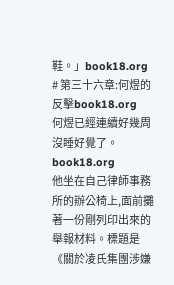鞋。」book18.org
# 第三十六章:何煜的反擊book18.org
何煜已經連續好幾周沒睡好覺了。book18.org
他坐在自己律師事務所的辦公椅上,面前攤著一份剛列印出來的舉報材料。標題是《關於凌氏集團涉嫌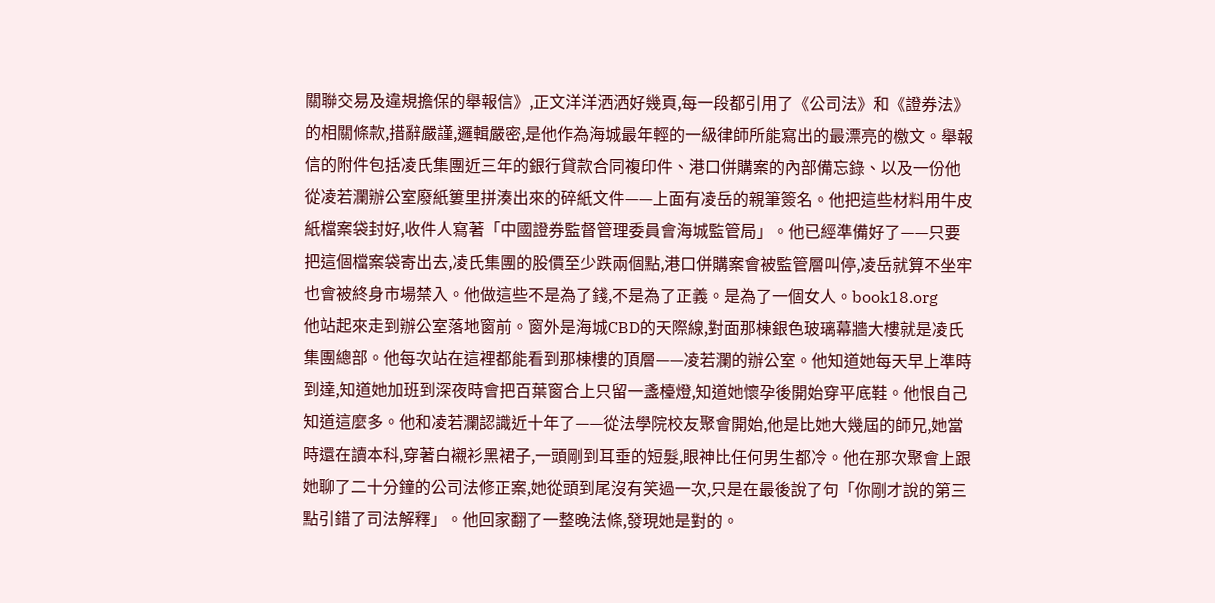關聯交易及違規擔保的舉報信》,正文洋洋洒洒好幾頁,每一段都引用了《公司法》和《證券法》的相關條款,措辭嚴謹,邏輯嚴密,是他作為海城最年輕的一級律師所能寫出的最漂亮的檄文。舉報信的附件包括凌氏集團近三年的銀行貸款合同複印件、港口併購案的內部備忘錄、以及一份他從凌若瀾辦公室廢紙簍里拼湊出來的碎紙文件——上面有凌岳的親筆簽名。他把這些材料用牛皮紙檔案袋封好,收件人寫著「中國證券監督管理委員會海城監管局」。他已經準備好了——只要把這個檔案袋寄出去,凌氏集團的股價至少跌兩個點,港口併購案會被監管層叫停,凌岳就算不坐牢也會被終身市場禁入。他做這些不是為了錢,不是為了正義。是為了一個女人。book18.org
他站起來走到辦公室落地窗前。窗外是海城CBD的天際線,對面那棟銀色玻璃幕牆大樓就是凌氏集團總部。他每次站在這裡都能看到那棟樓的頂層——凌若瀾的辦公室。他知道她每天早上準時到達,知道她加班到深夜時會把百葉窗合上只留一盞檯燈,知道她懷孕後開始穿平底鞋。他恨自己知道這麼多。他和凌若瀾認識近十年了——從法學院校友聚會開始,他是比她大幾屆的師兄,她當時還在讀本科,穿著白襯衫黑裙子,一頭剛到耳垂的短髮,眼神比任何男生都冷。他在那次聚會上跟她聊了二十分鐘的公司法修正案,她從頭到尾沒有笑過一次,只是在最後說了句「你剛才說的第三點引錯了司法解釋」。他回家翻了一整晚法條,發現她是對的。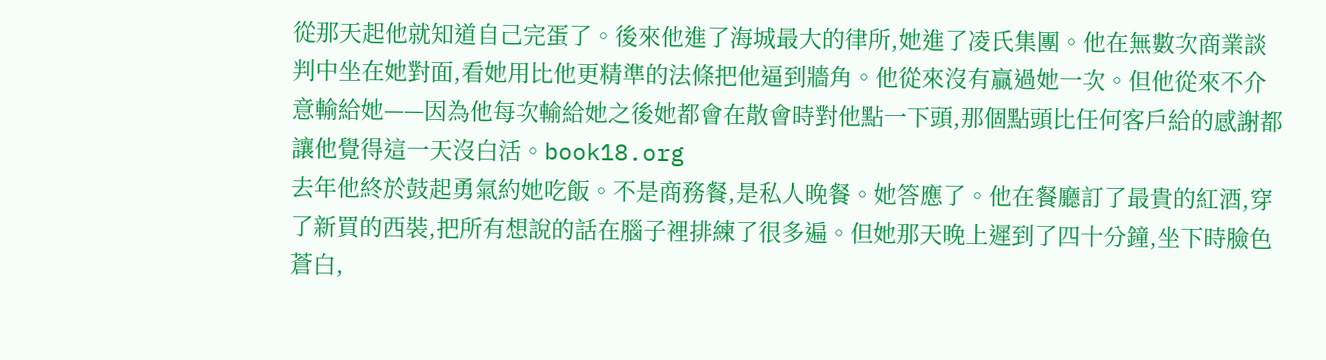從那天起他就知道自己完蛋了。後來他進了海城最大的律所,她進了凌氏集團。他在無數次商業談判中坐在她對面,看她用比他更精準的法條把他逼到牆角。他從來沒有贏過她一次。但他從來不介意輸給她——因為他每次輸給她之後她都會在散會時對他點一下頭,那個點頭比任何客戶給的感謝都讓他覺得這一天沒白活。book18.org
去年他終於鼓起勇氣約她吃飯。不是商務餐,是私人晚餐。她答應了。他在餐廳訂了最貴的紅酒,穿了新買的西裝,把所有想說的話在腦子裡排練了很多遍。但她那天晚上遲到了四十分鐘,坐下時臉色蒼白,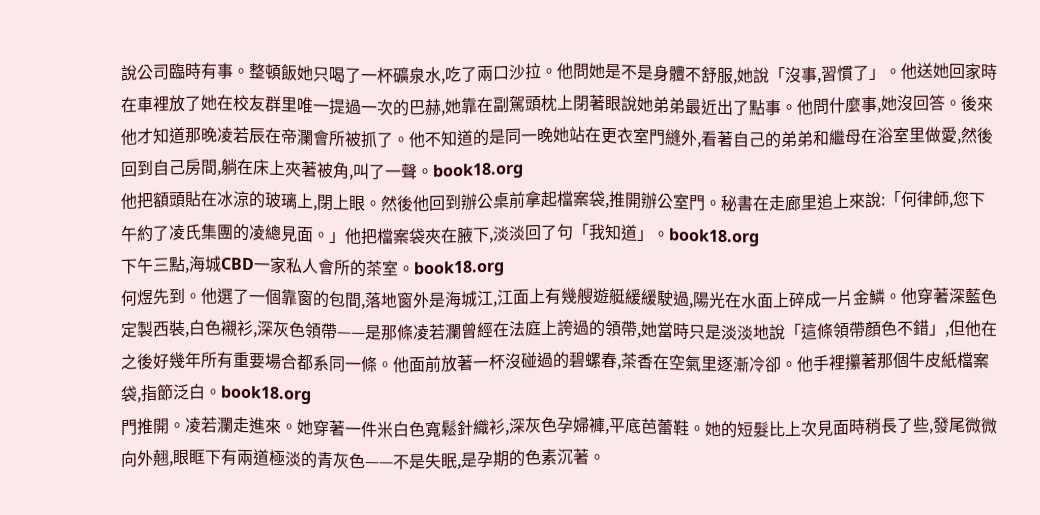說公司臨時有事。整頓飯她只喝了一杯礦泉水,吃了兩口沙拉。他問她是不是身體不舒服,她說「沒事,習慣了」。他送她回家時在車裡放了她在校友群里唯一提過一次的巴赫,她靠在副駕頭枕上閉著眼說她弟弟最近出了點事。他問什麼事,她沒回答。後來他才知道那晚凌若辰在帝瀾會所被抓了。他不知道的是同一晚她站在更衣室門縫外,看著自己的弟弟和繼母在浴室里做愛,然後回到自己房間,躺在床上夾著被角,叫了一聲。book18.org
他把額頭貼在冰涼的玻璃上,閉上眼。然後他回到辦公桌前拿起檔案袋,推開辦公室門。秘書在走廊里追上來說:「何律師,您下午約了凌氏集團的凌總見面。」他把檔案袋夾在腋下,淡淡回了句「我知道」。book18.org
下午三點,海城CBD一家私人會所的茶室。book18.org
何煜先到。他選了一個靠窗的包間,落地窗外是海城江,江面上有幾艘遊艇緩緩駛過,陽光在水面上碎成一片金鱗。他穿著深藍色定製西裝,白色襯衫,深灰色領帶——是那條凌若瀾曾經在法庭上誇過的領帶,她當時只是淡淡地說「這條領帶顏色不錯」,但他在之後好幾年所有重要場合都系同一條。他面前放著一杯沒碰過的碧螺春,茶香在空氣里逐漸冷卻。他手裡攥著那個牛皮紙檔案袋,指節泛白。book18.org
門推開。凌若瀾走進來。她穿著一件米白色寬鬆針織衫,深灰色孕婦褲,平底芭蕾鞋。她的短髮比上次見面時稍長了些,發尾微微向外翹,眼眶下有兩道極淡的青灰色——不是失眠,是孕期的色素沉著。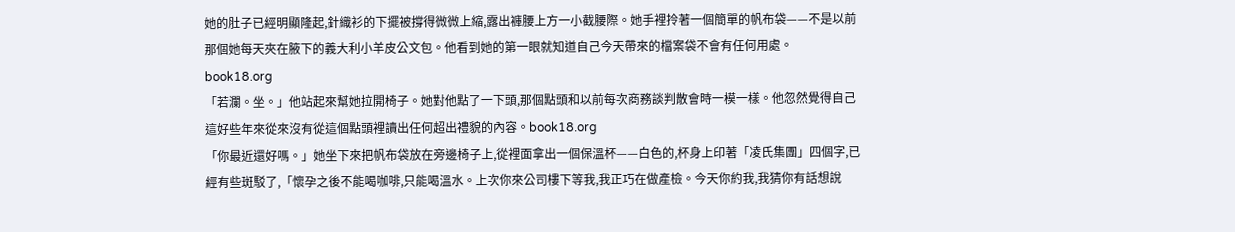她的肚子已經明顯隆起,針織衫的下擺被撐得微微上縮,露出褲腰上方一小截腰際。她手裡拎著一個簡單的帆布袋——不是以前那個她每天夾在腋下的義大利小羊皮公文包。他看到她的第一眼就知道自己今天帶來的檔案袋不會有任何用處。book18.org
「若瀾。坐。」他站起來幫她拉開椅子。她對他點了一下頭,那個點頭和以前每次商務談判散會時一模一樣。他忽然覺得自己這好些年來從來沒有從這個點頭裡讀出任何超出禮貌的內容。book18.org
「你最近還好嗎。」她坐下來把帆布袋放在旁邊椅子上,從裡面拿出一個保溫杯——白色的,杯身上印著「凌氏集團」四個字,已經有些斑駁了,「懷孕之後不能喝咖啡,只能喝溫水。上次你來公司樓下等我,我正巧在做產檢。今天你約我,我猜你有話想說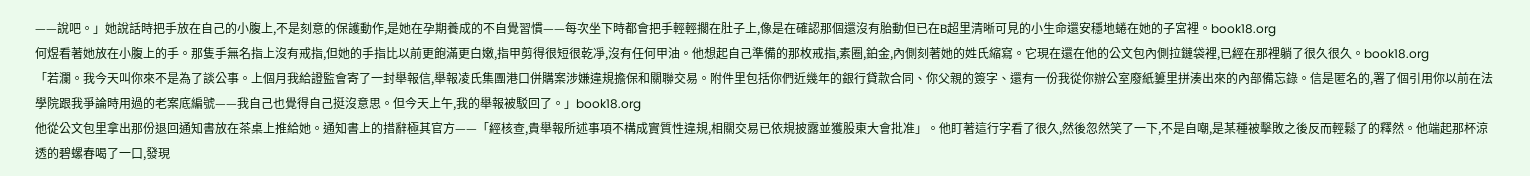——說吧。」她說話時把手放在自己的小腹上,不是刻意的保護動作,是她在孕期養成的不自覺習慣——每次坐下時都會把手輕輕擱在肚子上,像是在確認那個還沒有胎動但已在B超里清晰可見的小生命還安穩地蜷在她的子宮裡。book18.org
何煜看著她放在小腹上的手。那隻手無名指上沒有戒指,但她的手指比以前更飽滿更白嫩,指甲剪得很短很乾凈,沒有任何甲油。他想起自己準備的那枚戒指,素圈,鉑金,內側刻著她的姓氏縮寫。它現在還在他的公文包內側拉鏈袋裡,已經在那裡躺了很久很久。book18.org
「若瀾。我今天叫你來不是為了談公事。上個月我給證監會寄了一封舉報信,舉報凌氏集團港口併購案涉嫌違規擔保和關聯交易。附件里包括你們近幾年的銀行貸款合同、你父親的簽字、還有一份我從你辦公室廢紙簍里拼湊出來的內部備忘錄。信是匿名的,署了個引用你以前在法學院跟我爭論時用過的老案底編號——我自己也覺得自己挺沒意思。但今天上午,我的舉報被駁回了。」book18.org
他從公文包里拿出那份退回通知書放在茶桌上推給她。通知書上的措辭極其官方——「經核查,貴舉報所述事項不構成實質性違規,相關交易已依規披露並獲股東大會批准」。他盯著這行字看了很久,然後忽然笑了一下,不是自嘲,是某種被擊敗之後反而輕鬆了的釋然。他端起那杯涼透的碧螺春喝了一口,發現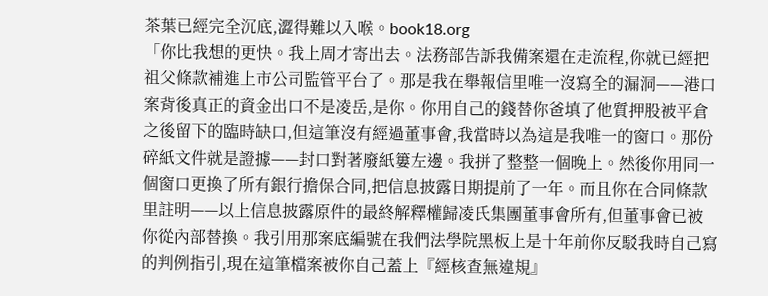茶葉已經完全沉底,澀得難以入喉。book18.org
「你比我想的更快。我上周才寄出去。法務部告訴我備案還在走流程,你就已經把祖父條款補進上市公司監管平台了。那是我在舉報信里唯一沒寫全的漏洞——港口案背後真正的資金出口不是凌岳,是你。你用自己的錢替你爸填了他質押股被平倉之後留下的臨時缺口,但這筆沒有經過董事會,我當時以為這是我唯一的窗口。那份碎紙文件就是證據——封口對著廢紙簍左邊。我拼了整整一個晚上。然後你用同一個窗口更換了所有銀行擔保合同,把信息披露日期提前了一年。而且你在合同條款里註明——以上信息披露原件的最終解釋權歸凌氏集團董事會所有,但董事會已被你從內部替換。我引用那案底編號在我們法學院黑板上是十年前你反駁我時自己寫的判例指引,現在這筆檔案被你自己蓋上『經核查無違規』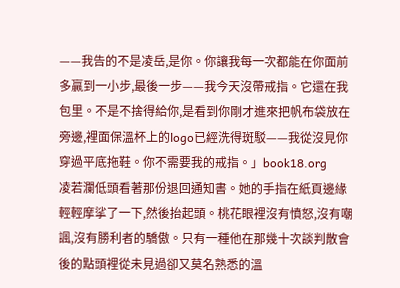——我告的不是凌岳,是你。你讓我每一次都能在你面前多贏到一小步,最後一步——我今天沒帶戒指。它還在我包里。不是不捨得給你,是看到你剛才進來把帆布袋放在旁邊,裡面保溫杯上的logo已經洗得斑駁——我從沒見你穿過平底拖鞋。你不需要我的戒指。」book18.org
凌若瀾低頭看著那份退回通知書。她的手指在紙頁邊緣輕輕摩挲了一下,然後抬起頭。桃花眼裡沒有憤怒,沒有嘲諷,沒有勝利者的驕傲。只有一種他在那幾十次談判散會後的點頭裡從未見過卻又莫名熟悉的溫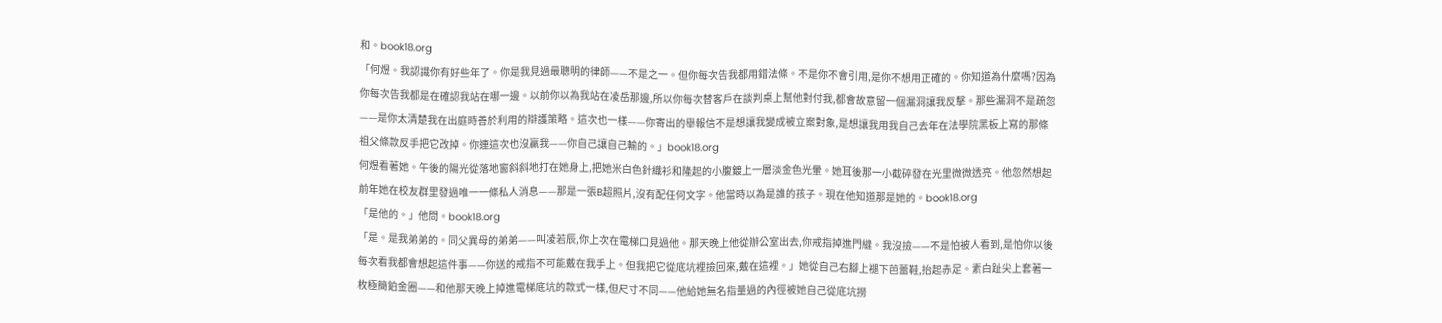和。book18.org
「何煜。我認識你有好些年了。你是我見過最聰明的律師——不是之一。但你每次告我都用錯法條。不是你不會引用,是你不想用正確的。你知道為什麼嗎?因為你每次告我都是在確認我站在哪一邊。以前你以為我站在凌岳那邊,所以你每次替客戶在談判桌上幫他對付我,都會故意留一個漏洞讓我反擊。那些漏洞不是疏忽——是你太清楚我在出庭時善於利用的辯護策略。這次也一樣——你寄出的舉報信不是想讓我變成被立案對象,是想讓我用我自己去年在法學院黑板上寫的那條祖父條款反手把它改掉。你連這次也沒贏我——你自己讓自己輸的。」book18.org
何煜看著她。午後的陽光從落地窗斜斜地打在她身上,把她米白色針織衫和隆起的小腹鍍上一層淡金色光暈。她耳後那一小截碎發在光里微微透亮。他忽然想起前年她在校友群里發過唯一一條私人消息——那是一張B超照片,沒有配任何文字。他當時以為是誰的孩子。現在他知道那是她的。book18.org
「是他的。」他問。book18.org
「是。是我弟弟的。同父異母的弟弟——叫凌若辰,你上次在電梯口見過他。那天晚上他從辦公室出去,你戒指掉進門縫。我沒撿——不是怕被人看到,是怕你以後每次看我都會想起這件事——你送的戒指不可能戴在我手上。但我把它從底坑裡撿回來,戴在這裡。」她從自己右腳上褪下芭蕾鞋,抬起赤足。素白趾尖上套著一枚極簡鉑金圈——和他那天晚上掉進電梯底坑的款式一樣,但尺寸不同——他給她無名指量過的內徑被她自己從底坑撈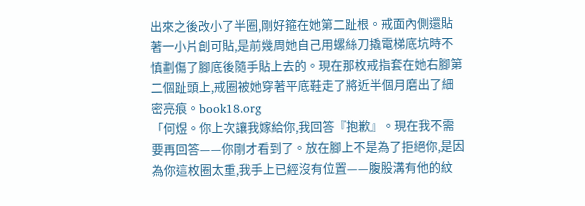出來之後改小了半圈,剛好箍在她第二趾根。戒面內側還貼著一小片創可貼,是前幾周她自己用螺絲刀撬電梯底坑時不慎劃傷了腳底後隨手貼上去的。現在那枚戒指套在她右腳第二個趾頭上,戒圈被她穿著平底鞋走了將近半個月磨出了細密亮痕。book18.org
「何煜。你上次讓我嫁給你,我回答『抱歉』。現在我不需要再回答——你剛才看到了。放在腳上不是為了拒絕你,是因為你這枚圈太重,我手上已經沒有位置——腹股溝有他的紋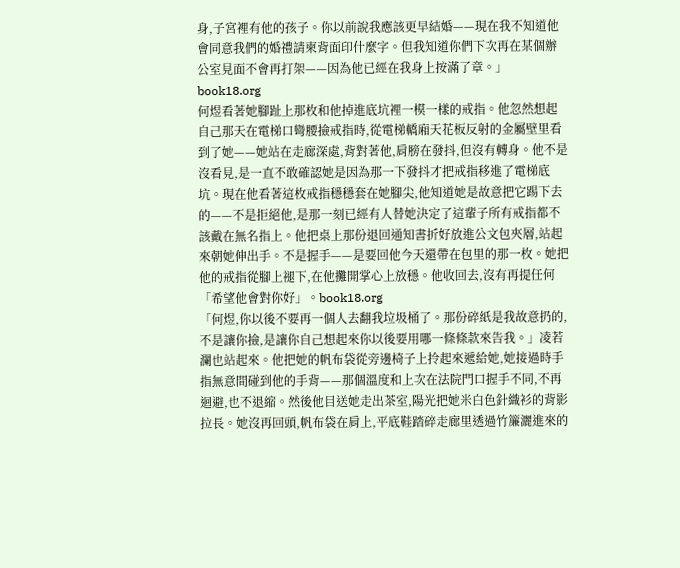身,子宮裡有他的孩子。你以前說我應該更早結婚——現在我不知道他會同意我們的婚禮請柬背面印什麼字。但我知道你們下次再在某個辦公室見面不會再打架——因為他已經在我身上按滿了章。」book18.org
何煜看著她腳趾上那枚和他掉進底坑裡一模一樣的戒指。他忽然想起自己那天在電梯口彎腰撿戒指時,從電梯轎廂天花板反射的金屬壁里看到了她——她站在走廊深處,背對著他,肩膀在發抖,但沒有轉身。他不是沒看見,是一直不敢確認她是因為那一下發抖才把戒指移進了電梯底坑。現在他看著這枚戒指穩穩套在她腳尖,他知道她是故意把它踢下去的——不是拒絕他,是那一刻已經有人替她決定了這輩子所有戒指都不該戴在無名指上。他把桌上那份退回通知書折好放進公文包夾層,站起來朝她伸出手。不是握手——是要回他今天還帶在包里的那一枚。她把他的戒指從腳上褪下,在他攤開掌心上放穩。他收回去,沒有再提任何「希望他會對你好」。book18.org
「何煜,你以後不要再一個人去翻我垃圾桶了。那份碎紙是我故意扔的,不是讓你撿,是讓你自己想起來你以後要用哪一條條款來告我。」凌若瀾也站起來。他把她的帆布袋從旁邊椅子上拎起來遞給她,她接過時手指無意間碰到他的手背——那個溫度和上次在法院門口握手不同,不再迴避,也不退縮。然後他目送她走出茶室,陽光把她米白色針織衫的背影拉長。她沒再回頭,帆布袋在肩上,平底鞋踏碎走廊里透過竹簾灑進來的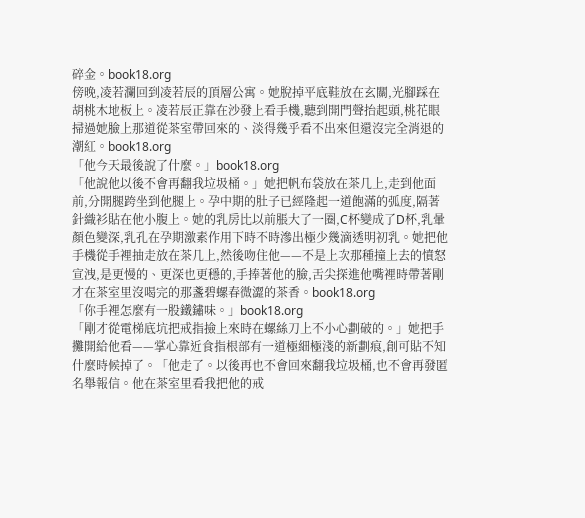碎金。book18.org
傍晚,凌若瀾回到凌若辰的頂層公寓。她脫掉平底鞋放在玄關,光腳踩在胡桃木地板上。凌若辰正靠在沙發上看手機,聽到開門聲抬起頭,桃花眼掃過她臉上那道從茶室帶回來的、淡得幾乎看不出來但還沒完全消退的潮紅。book18.org
「他今天最後說了什麼。」book18.org
「他說他以後不會再翻我垃圾桶。」她把帆布袋放在茶几上,走到他面前,分開腿跨坐到他腿上。孕中期的肚子已經隆起一道飽滿的弧度,隔著針織衫貼在他小腹上。她的乳房比以前脹大了一圈,C杯變成了D杯,乳暈顏色變深,乳孔在孕期激素作用下時不時滲出極少幾滴透明初乳。她把他手機從手裡抽走放在茶几上,然後吻住他——不是上次那種撞上去的憤怒宣洩,是更慢的、更深也更穩的,手捧著他的臉,舌尖探進他嘴裡時帶著剛才在茶室里沒喝完的那盞碧螺春微澀的茶香。book18.org
「你手裡怎麼有一股鐵鏽味。」book18.org
「剛才從電梯底坑把戒指撿上來時在螺絲刀上不小心劃破的。」她把手攤開給他看——掌心靠近食指根部有一道極細極淺的新劃痕,創可貼不知什麼時候掉了。「他走了。以後再也不會回來翻我垃圾桶,也不會再發匿名舉報信。他在茶室里看我把他的戒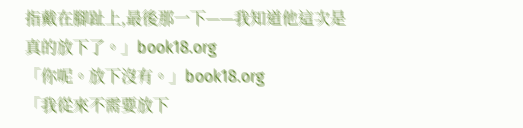指戴在腳趾上,最後那一下——我知道他這次是真的放下了。」book18.org
「你呢。放下沒有。」book18.org
「我從來不需要放下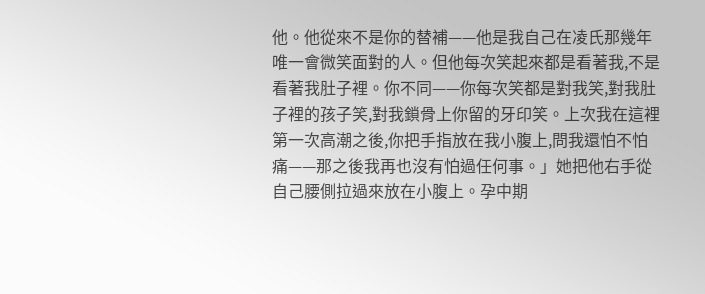他。他從來不是你的替補——他是我自己在凌氏那幾年唯一會微笑面對的人。但他每次笑起來都是看著我,不是看著我肚子裡。你不同——你每次笑都是對我笑,對我肚子裡的孩子笑,對我鎖骨上你留的牙印笑。上次我在這裡第一次高潮之後,你把手指放在我小腹上,問我還怕不怕痛——那之後我再也沒有怕過任何事。」她把他右手從自己腰側拉過來放在小腹上。孕中期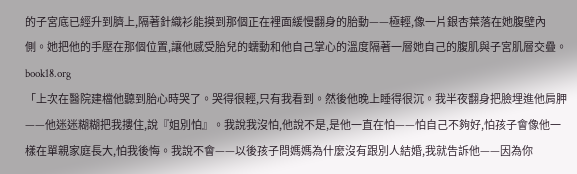的子宮底已經升到臍上,隔著針織衫能摸到那個正在裡面緩慢翻身的胎動——極輕,像一片銀杏葉落在她腹壁內側。她把他的手壓在那個位置,讓他感受胎兒的蠕動和他自己掌心的溫度隔著一層她自己的腹肌與子宮肌層交疊。book18.org
「上次在醫院建檔他聽到胎心時哭了。哭得很輕,只有我看到。然後他晚上睡得很沉。我半夜翻身把臉埋進他肩胛——他迷迷糊糊把我摟住,說『姐別怕』。我說我沒怕,他說不是,是他一直在怕——怕自己不夠好,怕孩子會像他一樣在單親家庭長大,怕我後悔。我說不會——以後孩子問媽媽為什麼沒有跟別人結婚,我就告訴他——因為你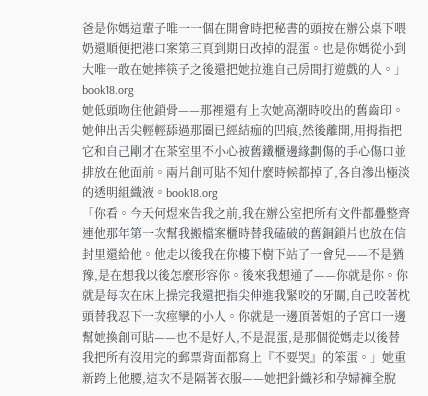爸是你媽這輩子唯一一個在開會時把秘書的頭按在辦公桌下喂奶還順便把港口案第三頁到期日改掉的混蛋。也是你媽從小到大唯一敢在她摔筷子之後還把她拉進自己房間打遊戲的人。」book18.org
她低頭吻住他鎖骨——那裡還有上次她高潮時咬出的舊齒印。她伸出舌尖輕輕舔過那圈已經結痂的凹痕,然後離開,用拇指把它和自己剛才在茶室里不小心被舊鐵櫃邊緣劃傷的手心傷口並排放在他面前。兩片創可貼不知什麼時候都掉了,各自滲出極淡的透明組織液。book18.org
「你看。今天何煜來告我之前,我在辦公室把所有文件都疊整齊連他那年第一次幫我搬檔案櫃時替我磕破的舊銅鎖片也放在信封里還給他。他走以後我在你樓下樹下站了一會兒——不是猶豫,是在想我以後怎麼形容你。後來我想通了——你就是你。你就是每次在床上操完我還把指尖伸進我緊咬的牙關,自己咬著枕頭替我忍下一次痙攣的小人。你就是一邊頂著姐的子宮口一邊幫她換創可貼——也不是好人,不是混蛋,是那個從媽走以後替我把所有沒用完的郵票背面都寫上『不要哭』的笨蛋。」她重新跨上他腰,這次不是隔著衣服——她把針織衫和孕婦褲全脫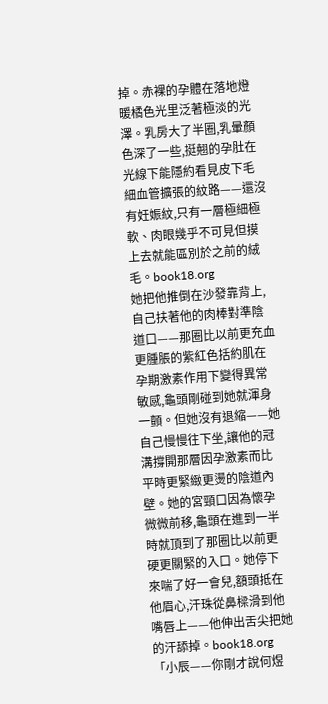掉。赤裸的孕體在落地燈暖橘色光里泛著極淡的光澤。乳房大了半圈,乳暈顏色深了一些,挺翹的孕肚在光線下能隱約看見皮下毛細血管擴張的紋路——還沒有妊娠紋,只有一層極細極軟、肉眼幾乎不可見但摸上去就能區別於之前的絨毛。book18.org
她把他推倒在沙發靠背上,自己扶著他的肉棒對準陰道口——那圈比以前更充血更腫脹的紫紅色括約肌在孕期激素作用下變得異常敏感,龜頭剛碰到她就渾身一顫。但她沒有退縮——她自己慢慢往下坐,讓他的冠溝撐開那層因孕激素而比平時更緊緻更燙的陰道內壁。她的宮頸口因為懷孕微微前移,龜頭在進到一半時就頂到了那圈比以前更硬更關緊的入口。她停下來喘了好一會兒,額頭抵在他眉心,汗珠從鼻樑滑到他嘴唇上——他伸出舌尖把她的汗舔掉。book18.org
「小辰——你剛才說何煜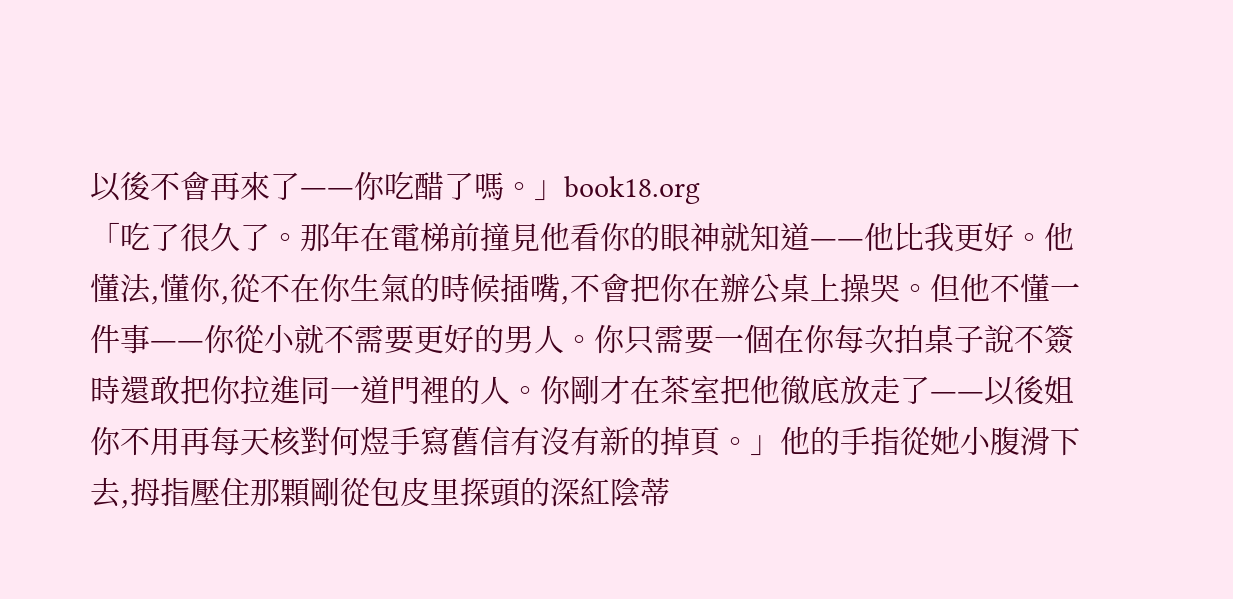以後不會再來了——你吃醋了嗎。」book18.org
「吃了很久了。那年在電梯前撞見他看你的眼神就知道——他比我更好。他懂法,懂你,從不在你生氣的時候插嘴,不會把你在辦公桌上操哭。但他不懂一件事——你從小就不需要更好的男人。你只需要一個在你每次拍桌子說不簽時還敢把你拉進同一道門裡的人。你剛才在茶室把他徹底放走了——以後姐你不用再每天核對何煜手寫舊信有沒有新的掉頁。」他的手指從她小腹滑下去,拇指壓住那顆剛從包皮里探頭的深紅陰蒂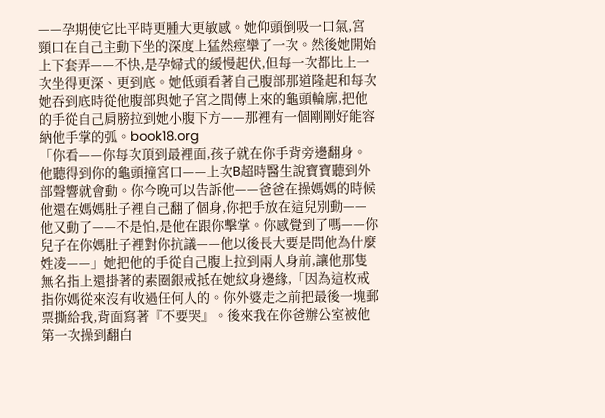——孕期使它比平時更腫大更敏感。她仰頭倒吸一口氣,宮頸口在自己主動下坐的深度上猛然痙攣了一次。然後她開始上下套弄——不快,是孕婦式的緩慢起伏,但每一次都比上一次坐得更深、更到底。她低頭看著自己腹部那道隆起和每次她吞到底時從他腹部與她子宮之間傳上來的龜頭輪廓,把他的手從自己肩膀拉到她小腹下方——那裡有一個剛剛好能容納他手掌的弧。book18.org
「你看——你每次頂到最裡面,孩子就在你手背旁邊翻身。他聽得到你的龜頭撞宮口——上次B超時醫生說寶寶聽到外部聲響就會動。你今晚可以告訴他——爸爸在操媽媽的時候他還在媽媽肚子裡自己翻了個身,你把手放在這兒別動——他又動了——不是怕,是他在跟你擊掌。你感覺到了嗎——你兒子在你媽肚子裡對你抗議——他以後長大要是問他為什麼姓凌——」她把他的手從自己腹上拉到兩人身前,讓他那隻無名指上還掛著的素圈銀戒抵在她紋身邊緣,「因為這枚戒指你媽從來沒有收過任何人的。你外婆走之前把最後一塊郵票撕給我,背面寫著『不要哭』。後來我在你爸辦公室被他第一次操到翻白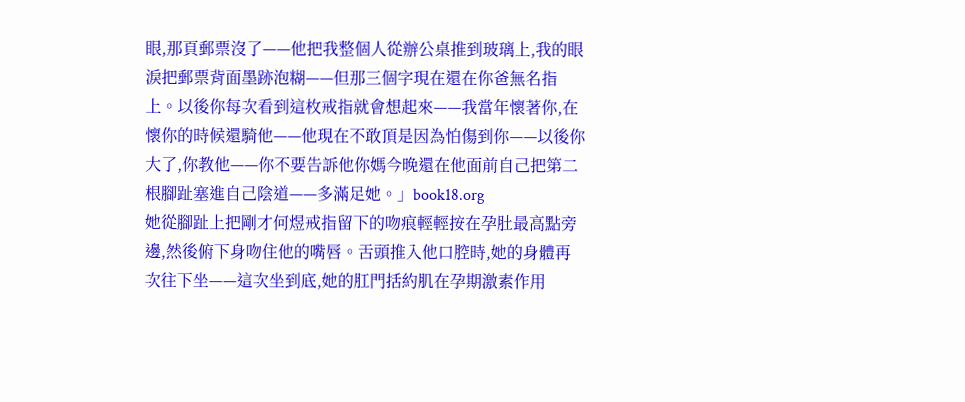眼,那頁郵票沒了——他把我整個人從辦公桌推到玻璃上,我的眼淚把郵票背面墨跡泡糊——但那三個字現在還在你爸無名指上。以後你每次看到這枚戒指就會想起來——我當年懷著你,在懷你的時候還騎他——他現在不敢頂是因為怕傷到你——以後你大了,你教他——你不要告訴他你媽今晚還在他面前自己把第二根腳趾塞進自己陰道——多滿足她。」book18.org
她從腳趾上把剛才何煜戒指留下的吻痕輕輕按在孕肚最高點旁邊,然後俯下身吻住他的嘴唇。舌頭推入他口腔時,她的身體再次往下坐——這次坐到底,她的肛門括約肌在孕期激素作用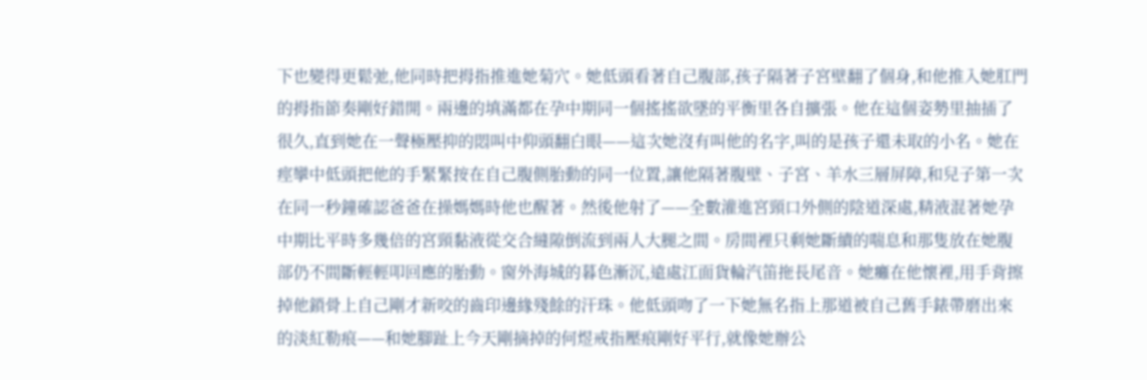下也變得更鬆弛,他同時把拇指推進她菊穴。她低頭看著自己腹部,孩子隔著子宮壁翻了個身,和他推入她肛門的拇指節奏剛好錯開。兩邊的填滿都在孕中期同一個搖搖欲墜的平衡里各自擴張。他在這個姿勢里抽插了很久,直到她在一聲極壓抑的悶叫中仰頭翻白眼——這次她沒有叫他的名字,叫的是孩子還未取的小名。她在痙攣中低頭把他的手緊緊按在自己腹側胎動的同一位置,讓他隔著腹壁、子宮、羊水三層屏障,和兒子第一次在同一秒鐘確認爸爸在操媽媽時他也醒著。然後他射了——全數灌進宮頸口外側的陰道深處,精液混著她孕中期比平時多幾倍的宮頸黏液從交合縫隙倒流到兩人大腿之間。房間裡只剩她斷續的喘息和那隻放在她腹部仍不間斷輕輕叩回應的胎動。窗外海城的暮色漸沉,遠處江面貨輪汽笛拖長尾音。她癱在他懷裡,用手背擦掉他鎖骨上自己剛才新咬的齒印邊緣殘餘的汗珠。他低頭吻了一下她無名指上那道被自己舊手錶帶磨出來的淡紅勒痕——和她腳趾上今天剛摘掉的何煜戒指壓痕剛好平行,就像她辦公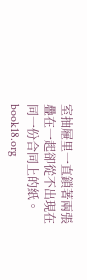室抽屜里一直鎖著兩張疊在一起卻從不出現在同一份合同上的紙。book18.org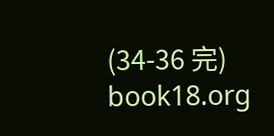(34-36 完) book18.org